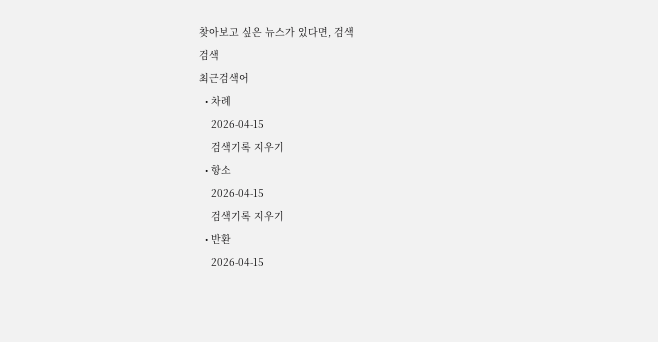찾아보고 싶은 뉴스가 있다면, 검색
검색
최근검색어
  • 차례
    2026-04-15
    검색기록 지우기
  • 항소
    2026-04-15
    검색기록 지우기
  • 반환
    2026-04-15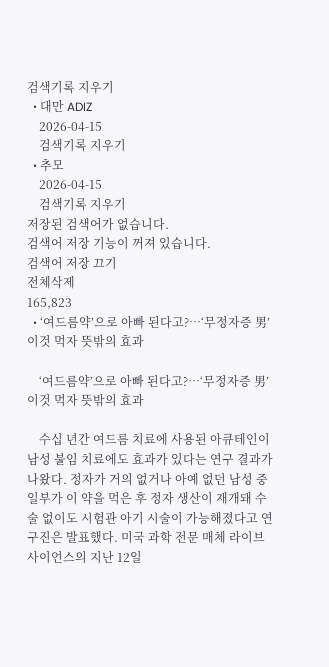검색기록 지우기
  • 대만 ADIZ
    2026-04-15
    검색기록 지우기
  • 추모
    2026-04-15
    검색기록 지우기
저장된 검색어가 없습니다.
검색어 저장 기능이 꺼져 있습니다.
검색어 저장 끄기
전체삭제
165,823
  • ‘여드름약’으로 아빠 된다고?…‘무정자증 男’ 이것 먹자 뜻밖의 효과

    ‘여드름약’으로 아빠 된다고?…‘무정자증 男’ 이것 먹자 뜻밖의 효과

    수십 년간 여드름 치료에 사용된 아큐테인이 남성 불임 치료에도 효과가 있다는 연구 결과가 나왔다. 정자가 거의 없거나 아예 없던 남성 중 일부가 이 약을 먹은 후 정자 생산이 재개돼 수술 없이도 시험관 아기 시술이 가능해졌다고 연구진은 발표했다. 미국 과학 전문 매체 라이브 사이언스의 지난 12일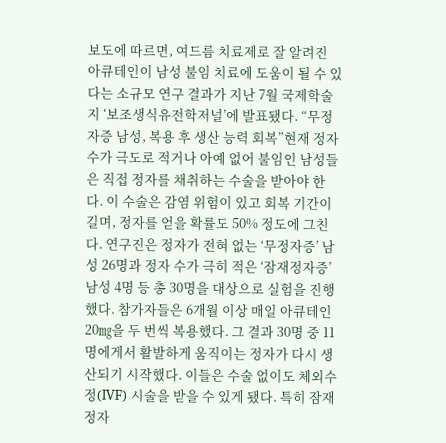보도에 따르면, 여드름 치료제로 잘 알려진 아큐테인이 남성 불임 치료에 도움이 될 수 있다는 소규모 연구 결과가 지난 7월 국제학술지 ‘보조생식유전학저널’에 발표됐다. “무정자증 남성, 복용 후 생산 능력 회복”현재 정자 수가 극도로 적거나 아예 없어 불임인 남성들은 직접 정자를 채취하는 수술을 받아야 한다. 이 수술은 감염 위험이 있고 회복 기간이 길며, 정자를 얻을 확률도 50% 정도에 그친다. 연구진은 정자가 전혀 없는 ‘무정자증’ 남성 26명과 정자 수가 극히 적은 ‘잠재정자증’ 남성 4명 등 총 30명을 대상으로 실험을 진행했다. 참가자들은 6개월 이상 매일 아큐테인 20㎎을 두 번씩 복용했다. 그 결과 30명 중 11명에게서 활발하게 움직이는 정자가 다시 생산되기 시작했다. 이들은 수술 없이도 체외수정(IVF) 시술을 받을 수 있게 됐다. 특히 잠재정자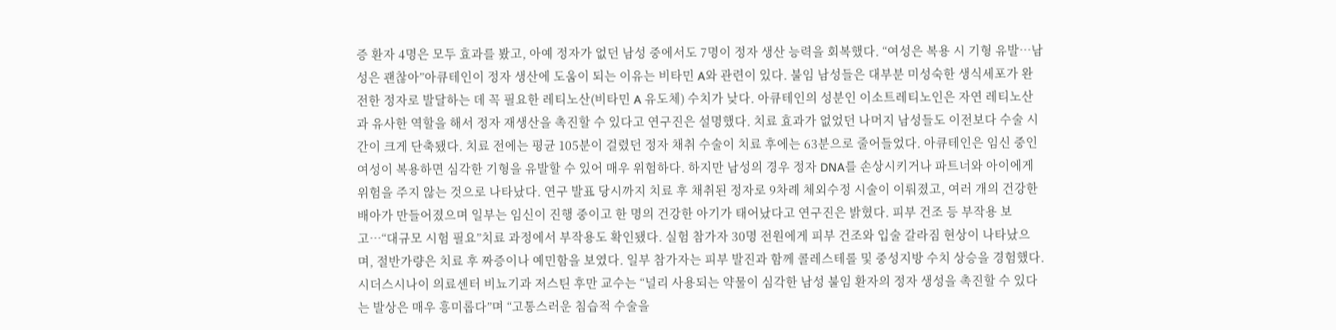증 환자 4명은 모두 효과를 봤고, 아예 정자가 없던 남성 중에서도 7명이 정자 생산 능력을 회복했다. “여성은 복용 시 기형 유발…남성은 괜찮아”아큐테인이 정자 생산에 도움이 되는 이유는 비타민 A와 관련이 있다. 불임 남성들은 대부분 미성숙한 생식세포가 완전한 정자로 발달하는 데 꼭 필요한 레티노산(비타민 A 유도체) 수치가 낮다. 아큐테인의 성분인 이소트레티노인은 자연 레티노산과 유사한 역할을 해서 정자 재생산을 촉진할 수 있다고 연구진은 설명했다. 치료 효과가 없었던 나머지 남성들도 이전보다 수술 시간이 크게 단축됐다. 치료 전에는 평균 105분이 걸렸던 정자 채취 수술이 치료 후에는 63분으로 줄어들었다. 아큐테인은 임신 중인 여성이 복용하면 심각한 기형을 유발할 수 있어 매우 위험하다. 하지만 남성의 경우 정자 DNA를 손상시키거나 파트너와 아이에게 위험을 주지 않는 것으로 나타났다. 연구 발표 당시까지 치료 후 채취된 정자로 9차례 체외수정 시술이 이뤄졌고, 여러 개의 건강한 배아가 만들어졌으며 일부는 임신이 진행 중이고 한 명의 건강한 아기가 태어났다고 연구진은 밝혔다. 피부 건조 등 부작용 보고…“대규모 시험 필요”치료 과정에서 부작용도 확인됐다. 실험 참가자 30명 전원에게 피부 건조와 입술 갈라짐 현상이 나타났으며, 절반가량은 치료 후 짜증이나 예민함을 보였다. 일부 참가자는 피부 발진과 함께 콜레스테롤 및 중성지방 수치 상승을 경험했다. 시더스시나이 의료센터 비뇨기과 저스틴 후만 교수는 “널리 사용되는 약물이 심각한 남성 불임 환자의 정자 생성을 촉진할 수 있다는 발상은 매우 흥미롭다”며 “고통스러운 침습적 수술을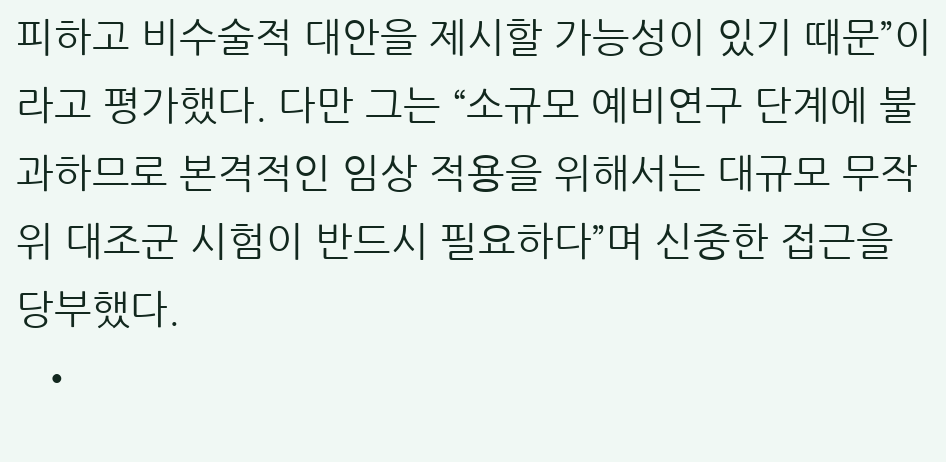피하고 비수술적 대안을 제시할 가능성이 있기 때문”이라고 평가했다. 다만 그는 “소규모 예비연구 단계에 불과하므로 본격적인 임상 적용을 위해서는 대규모 무작위 대조군 시험이 반드시 필요하다”며 신중한 접근을 당부했다.
  •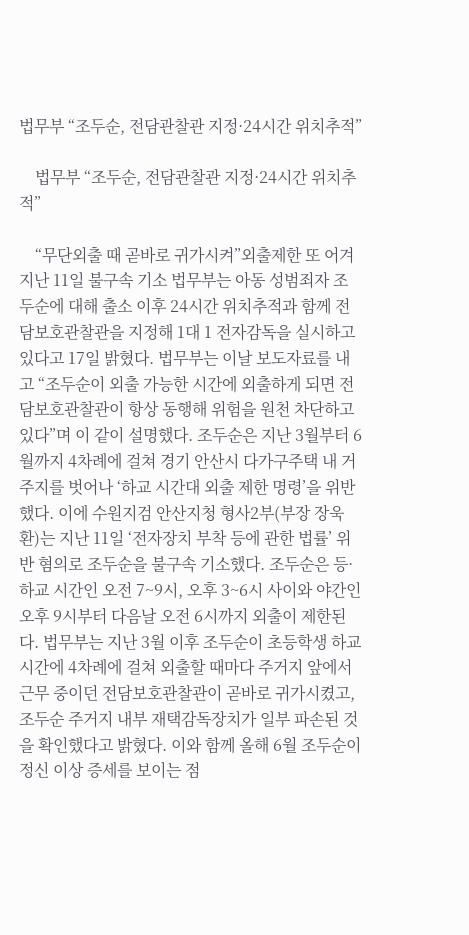법무부 “조두순, 전담관찰관 지정·24시간 위치추적”

    법무부 “조두순, 전담관찰관 지정·24시간 위치추적”

    “무단외출 때 곧바로 귀가시켜”외출제한 또 어겨 지난 11일 불구속 기소 법무부는 아동 성범죄자 조두순에 대해 출소 이후 24시간 위치추적과 함께 전담보호관찰관을 지정해 1대 1 전자감독을 실시하고 있다고 17일 밝혔다. 법무부는 이날 보도자료를 내고 “조두순이 외출 가능한 시간에 외출하게 되면 전담보호관찰관이 항상 동행해 위험을 원천 차단하고 있다”며 이 같이 설명했다. 조두순은 지난 3월부터 6월까지 4차례에 걸쳐 경기 안산시 다가구주택 내 거주지를 벗어나 ‘하교 시간대 외출 제한 명령’을 위반했다. 이에 수원지검 안산지청 형사2부(부장 장욱환)는 지난 11일 ‘전자장치 부착 등에 관한 법률’ 위반 혐의로 조두순을 불구속 기소했다. 조두순은 등·하교 시간인 오전 7~9시, 오후 3~6시 사이와 야간인 오후 9시부터 다음날 오전 6시까지 외출이 제한된다. 법무부는 지난 3월 이후 조두순이 초등학생 하교시간에 4차례에 걸쳐 외출할 때마다 주거지 앞에서 근무 중이던 전담보호관찰관이 곧바로 귀가시켰고, 조두순 주거지 내부 재택감독장치가 일부 파손된 것을 확인했다고 밝혔다. 이와 함께 올해 6월 조두순이 정신 이상 증세를 보이는 점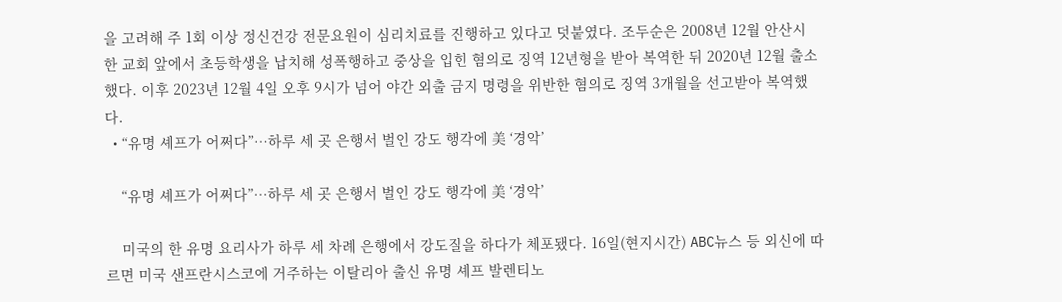을 고려해 주 1회 이상 정신건강 전문요원이 심리치료를 진행하고 있다고 덧붙였다. 조두순은 2008년 12월 안산시 한 교회 앞에서 초등학생을 납치해 성폭행하고 중상을 입힌 혐의로 징역 12년형을 받아 복역한 뒤 2020년 12월 출소했다. 이후 2023년 12월 4일 오후 9시가 넘어 야간 외출 금지 명령을 위반한 혐의로 징역 3개월을 선고받아 복역했다.
  • “유명 셰프가 어쩌다”…하루 세 곳 은행서 벌인 강도 행각에 美 ‘경악’

    “유명 셰프가 어쩌다”…하루 세 곳 은행서 벌인 강도 행각에 美 ‘경악’

    미국의 한 유명 요리사가 하루 세 차례 은행에서 강도질을 하다가 체포됐다. 16일(현지시간) ABC뉴스 등 외신에 따르면 미국 샌프란시스코에 거주하는 이탈리아 출신 유명 셰프 발렌티노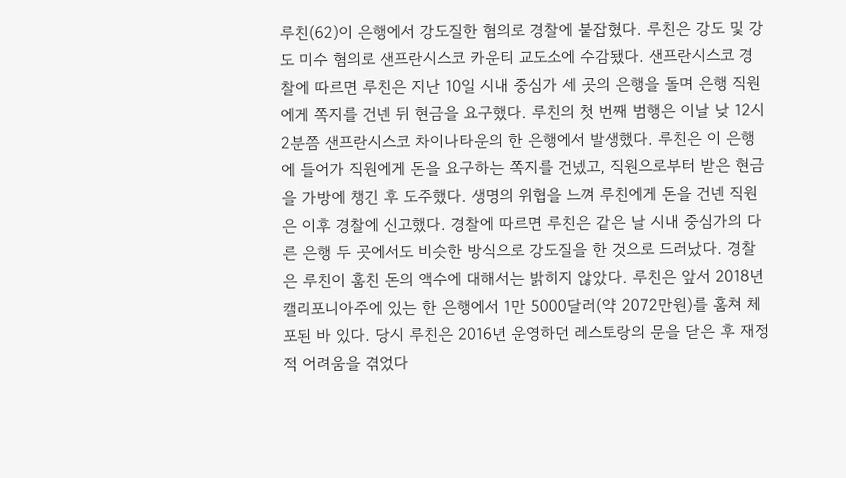루친(62)이 은행에서 강도질한 혐의로 경찰에 붙잡혔다. 루친은 강도 및 강도 미수 혐의로 샌프란시스코 카운티 교도소에 수감됐다. 샌프란시스코 경찰에 따르면 루친은 지난 10일 시내 중심가 세 곳의 은행을 돌며 은행 직원에게 쪽지를 건넨 뒤 현금을 요구했다. 루친의 첫 번째 범행은 이날 낮 12시 2분쯤 샌프란시스코 차이나타운의 한 은행에서 발생했다. 루친은 이 은행에 들어가 직원에게 돈을 요구하는 쪽지를 건넸고, 직원으로부터 받은 현금을 가방에 챙긴 후 도주했다. 생명의 위협을 느껴 루친에게 돈을 건넨 직원은 이후 경찰에 신고했다. 경찰에 따르면 루친은 같은 날 시내 중심가의 다른 은행 두 곳에서도 비슷한 방식으로 강도질을 한 것으로 드러났다. 경찰은 루친이 훔친 돈의 액수에 대해서는 밝히지 않았다. 루친은 앞서 2018년 캘리포니아주에 있는 한 은행에서 1만 5000달러(약 2072만원)를 훔쳐 체포된 바 있다. 당시 루친은 2016년 운영하던 레스토랑의 문을 닫은 후 재정적 어려움을 겪었다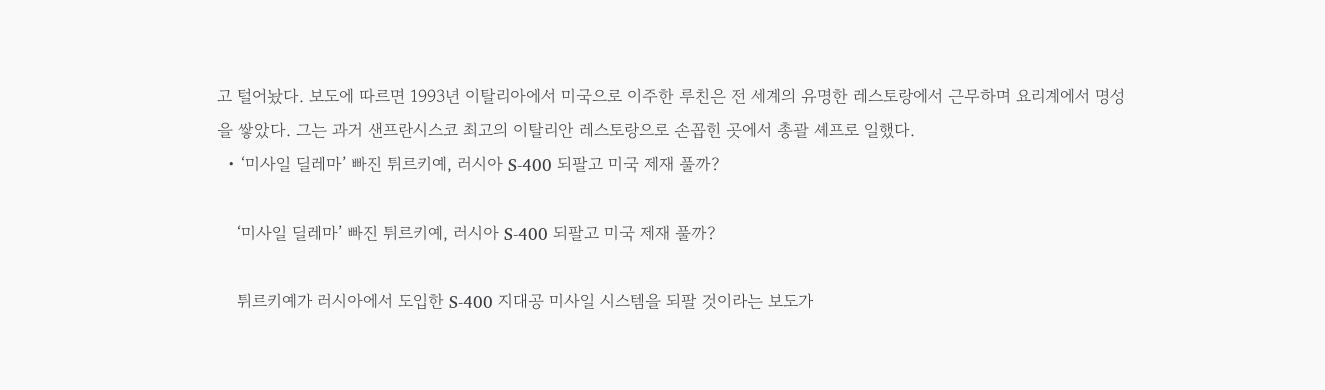고 털어놨다. 보도에 따르면 1993년 이탈리아에서 미국으로 이주한 루친은 전 세계의 유명한 레스토랑에서 근무하며 요리계에서 명성을 쌓았다. 그는 과거 샌프란시스코 최고의 이탈리안 레스토랑으로 손꼽힌 곳에서 총괄 셰프로 일했다.
  • ‘미사일 딜레마’ 빠진 튀르키예, 러시아 S-400 되팔고 미국 제재 풀까?

    ‘미사일 딜레마’ 빠진 튀르키예, 러시아 S-400 되팔고 미국 제재 풀까?

    튀르키예가 러시아에서 도입한 S-400 지대공 미사일 시스템을 되팔 것이라는 보도가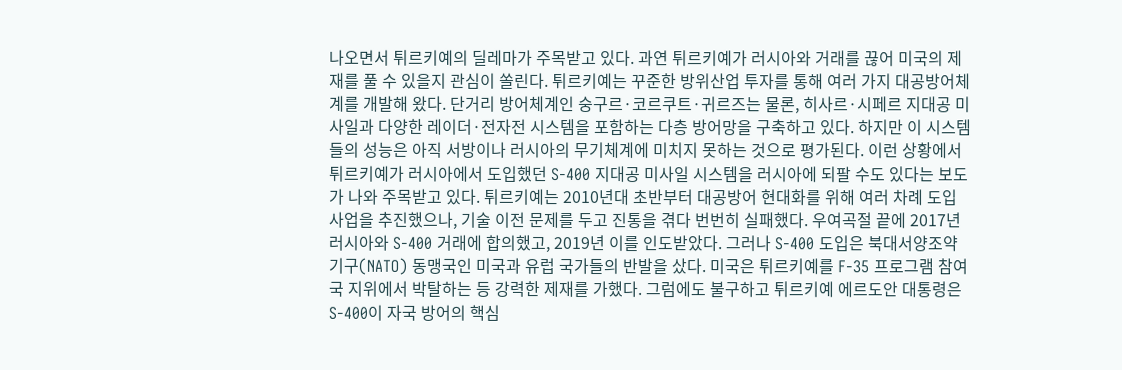나오면서 튀르키예의 딜레마가 주목받고 있다. 과연 튀르키예가 러시아와 거래를 끊어 미국의 제재를 풀 수 있을지 관심이 쏠린다. 튀르키예는 꾸준한 방위산업 투자를 통해 여러 가지 대공방어체계를 개발해 왔다. 단거리 방어체계인 숭구르·코르쿠트·귀르즈는 물론, 히사르·시페르 지대공 미사일과 다양한 레이더·전자전 시스템을 포함하는 다층 방어망을 구축하고 있다. 하지만 이 시스템들의 성능은 아직 서방이나 러시아의 무기체계에 미치지 못하는 것으로 평가된다. 이런 상황에서 튀르키예가 러시아에서 도입했던 S-400 지대공 미사일 시스템을 러시아에 되팔 수도 있다는 보도가 나와 주목받고 있다. 튀르키예는 2010년대 초반부터 대공방어 현대화를 위해 여러 차례 도입 사업을 추진했으나, 기술 이전 문제를 두고 진통을 겪다 번번히 실패했다. 우여곡절 끝에 2017년 러시아와 S-400 거래에 합의했고, 2019년 이를 인도받았다. 그러나 S-400 도입은 북대서양조약기구(NATO) 동맹국인 미국과 유럽 국가들의 반발을 샀다. 미국은 튀르키예를 F-35 프로그램 참여국 지위에서 박탈하는 등 강력한 제재를 가했다. 그럼에도 불구하고 튀르키예 에르도안 대통령은 S-400이 자국 방어의 핵심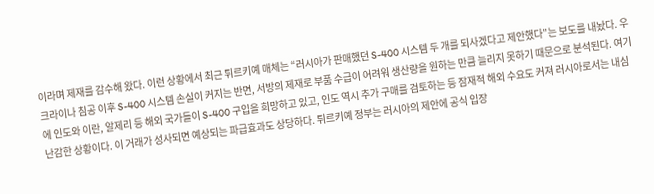이라며 제재를 감수해 왔다. 이런 상황에서 최근 튀르키예 매체는 “러시아가 판매했던 S-400 시스템 두 개를 되사겠다고 제안했다”는 보도를 내놨다. 우크라이나 침공 이후 S-400 시스템 손실이 커지는 반면, 서방의 제재로 부품 수급이 어려워 생산량을 원하는 만큼 늘리지 못하기 때문으로 분석된다. 여기에 인도와 이란, 알제리 등 해외 국가들이 S-400 구입을 희망하고 있고, 인도 역시 추가 구매를 검토하는 등 잠재적 해외 수요도 커져 러시아로서는 내심 난감한 상황이다. 이 거래가 성사되면 예상되는 파급효과도 상당하다. 튀르키예 정부는 러시아의 제안에 공식 입장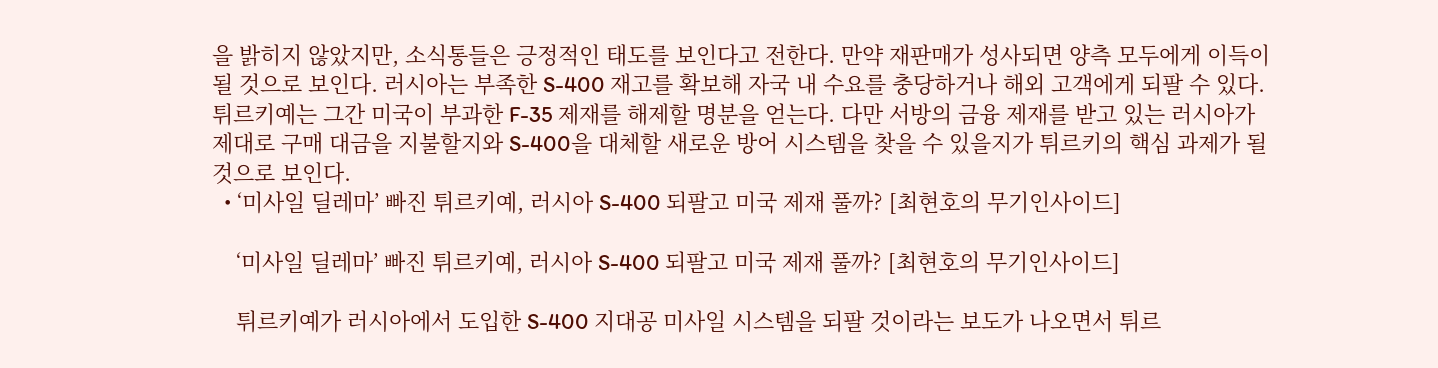을 밝히지 않았지만, 소식통들은 긍정적인 태도를 보인다고 전한다. 만약 재판매가 성사되면 양측 모두에게 이득이 될 것으로 보인다. 러시아는 부족한 S-400 재고를 확보해 자국 내 수요를 충당하거나 해외 고객에게 되팔 수 있다. 튀르키예는 그간 미국이 부과한 F-35 제재를 해제할 명분을 얻는다. 다만 서방의 금융 제재를 받고 있는 러시아가 제대로 구매 대금을 지불할지와 S-400을 대체할 새로운 방어 시스템을 찾을 수 있을지가 튀르키의 핵심 과제가 될 것으로 보인다.
  • ‘미사일 딜레마’ 빠진 튀르키예, 러시아 S-400 되팔고 미국 제재 풀까? [최현호의 무기인사이드]

    ‘미사일 딜레마’ 빠진 튀르키예, 러시아 S-400 되팔고 미국 제재 풀까? [최현호의 무기인사이드]

    튀르키예가 러시아에서 도입한 S-400 지대공 미사일 시스템을 되팔 것이라는 보도가 나오면서 튀르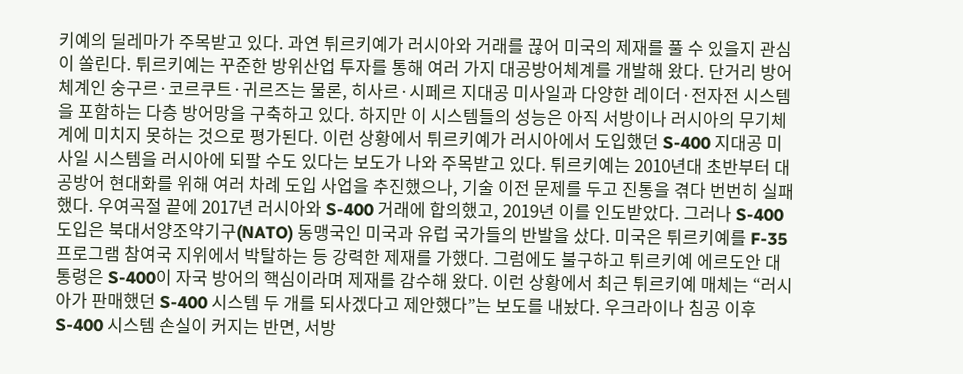키예의 딜레마가 주목받고 있다. 과연 튀르키예가 러시아와 거래를 끊어 미국의 제재를 풀 수 있을지 관심이 쏠린다. 튀르키예는 꾸준한 방위산업 투자를 통해 여러 가지 대공방어체계를 개발해 왔다. 단거리 방어체계인 숭구르·코르쿠트·귀르즈는 물론, 히사르·시페르 지대공 미사일과 다양한 레이더·전자전 시스템을 포함하는 다층 방어망을 구축하고 있다. 하지만 이 시스템들의 성능은 아직 서방이나 러시아의 무기체계에 미치지 못하는 것으로 평가된다. 이런 상황에서 튀르키예가 러시아에서 도입했던 S-400 지대공 미사일 시스템을 러시아에 되팔 수도 있다는 보도가 나와 주목받고 있다. 튀르키예는 2010년대 초반부터 대공방어 현대화를 위해 여러 차례 도입 사업을 추진했으나, 기술 이전 문제를 두고 진통을 겪다 번번히 실패했다. 우여곡절 끝에 2017년 러시아와 S-400 거래에 합의했고, 2019년 이를 인도받았다. 그러나 S-400 도입은 북대서양조약기구(NATO) 동맹국인 미국과 유럽 국가들의 반발을 샀다. 미국은 튀르키예를 F-35 프로그램 참여국 지위에서 박탈하는 등 강력한 제재를 가했다. 그럼에도 불구하고 튀르키예 에르도안 대통령은 S-400이 자국 방어의 핵심이라며 제재를 감수해 왔다. 이런 상황에서 최근 튀르키예 매체는 “러시아가 판매했던 S-400 시스템 두 개를 되사겠다고 제안했다”는 보도를 내놨다. 우크라이나 침공 이후 S-400 시스템 손실이 커지는 반면, 서방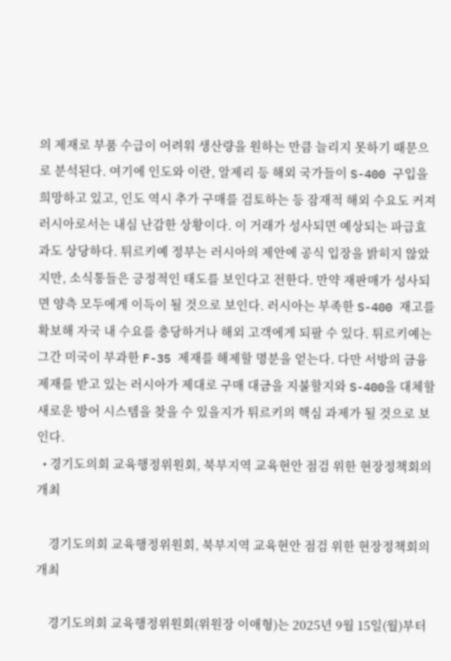의 제재로 부품 수급이 어려워 생산량을 원하는 만큼 늘리지 못하기 때문으로 분석된다. 여기에 인도와 이란, 알제리 등 해외 국가들이 S-400 구입을 희망하고 있고, 인도 역시 추가 구매를 검토하는 등 잠재적 해외 수요도 커져 러시아로서는 내심 난감한 상황이다. 이 거래가 성사되면 예상되는 파급효과도 상당하다. 튀르키예 정부는 러시아의 제안에 공식 입장을 밝히지 않았지만, 소식통들은 긍정적인 태도를 보인다고 전한다. 만약 재판매가 성사되면 양측 모두에게 이득이 될 것으로 보인다. 러시아는 부족한 S-400 재고를 확보해 자국 내 수요를 충당하거나 해외 고객에게 되팔 수 있다. 튀르키예는 그간 미국이 부과한 F-35 제재를 해제할 명분을 얻는다. 다만 서방의 금융 제재를 받고 있는 러시아가 제대로 구매 대금을 지불할지와 S-400을 대체할 새로운 방어 시스템을 찾을 수 있을지가 튀르키의 핵심 과제가 될 것으로 보인다.
  • 경기도의회 교육행정위원회, 북부지역 교육현안 점검 위한 현장정책회의 개최

    경기도의회 교육행정위원회, 북부지역 교육현안 점검 위한 현장정책회의 개최

    경기도의회 교육행정위원회(위원장 이애형)는 2025년 9월 15일(월)부터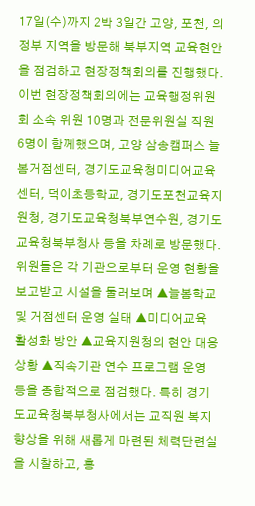17일(수)까지 2박 3일간 고양, 포천, 의정부 지역을 방문해 북부지역 교육현안을 점검하고 현장정책회의를 진행했다. 이번 현장정책회의에는 교육행정위원회 소속 위원 10명과 전문위원실 직원 6명이 함께했으며, 고양 삼송캠퍼스 늘봄거점센터, 경기도교육청미디어교육센터, 덕이초등학교, 경기도포천교육지원청, 경기도교육청북부연수원, 경기도교육청북부청사 등을 차례로 방문했다. 위원들은 각 기관으로부터 운영 현황을 보고받고 시설을 둘러보며 ▲늘봄학교 및 거점센터 운영 실태 ▲미디어교육 활성화 방안 ▲교육지원청의 현안 대응 상황 ▲직속기관 연수 프로그램 운영 등을 종합적으로 점검했다. 특히 경기도교육청북부청사에서는 교직원 복지 향상을 위해 새롭게 마련된 체력단련실을 시찰하고, 홍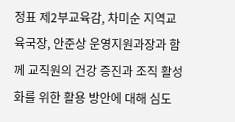정표 제2부교육감, 차미순 지역교육국장, 안준상 운영지원과장과 함께 교직원의 건강 증진과 조직 활성화를 위한 활용 방안에 대해 심도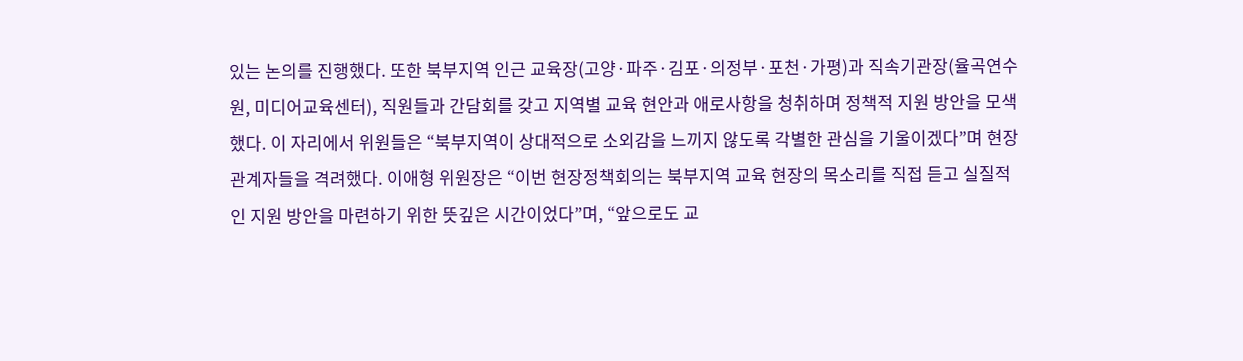있는 논의를 진행했다. 또한 북부지역 인근 교육장(고양·파주·김포·의정부·포천·가평)과 직속기관장(율곡연수원, 미디어교육센터), 직원들과 간담회를 갖고 지역별 교육 현안과 애로사항을 청취하며 정책적 지원 방안을 모색했다. 이 자리에서 위원들은 “북부지역이 상대적으로 소외감을 느끼지 않도록 각별한 관심을 기울이겠다”며 현장 관계자들을 격려했다. 이애형 위원장은 “이번 현장정책회의는 북부지역 교육 현장의 목소리를 직접 듣고 실질적인 지원 방안을 마련하기 위한 뜻깊은 시간이었다”며, “앞으로도 교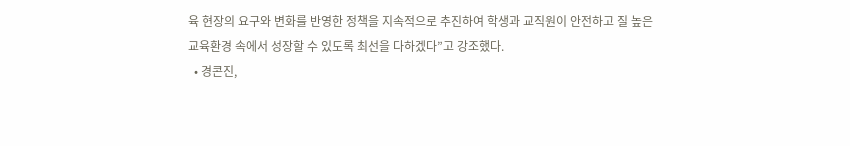육 현장의 요구와 변화를 반영한 정책을 지속적으로 추진하여 학생과 교직원이 안전하고 질 높은 교육환경 속에서 성장할 수 있도록 최선을 다하겠다”고 강조했다.
  • 경콘진,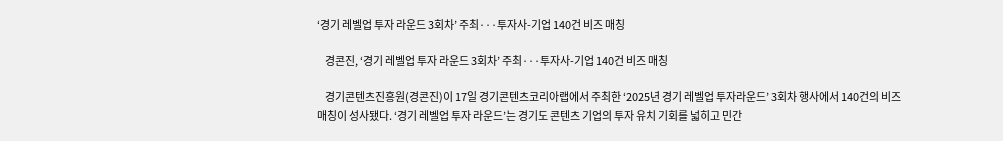‘경기 레벨업 투자 라운드 3회차’ 주최···투자사-기업 140건 비즈 매칭

    경콘진, ‘경기 레벨업 투자 라운드 3회차’ 주최···투자사-기업 140건 비즈 매칭

    경기콘텐츠진흥원(경콘진)이 17일 경기콘텐츠코리아랩에서 주최한 ‘2025년 경기 레벨업 투자라운드’ 3회차 행사에서 140건의 비즈 매칭이 성사됐다. ‘경기 레벨업 투자 라운드’는 경기도 콘텐츠 기업의 투자 유치 기회를 넓히고 민간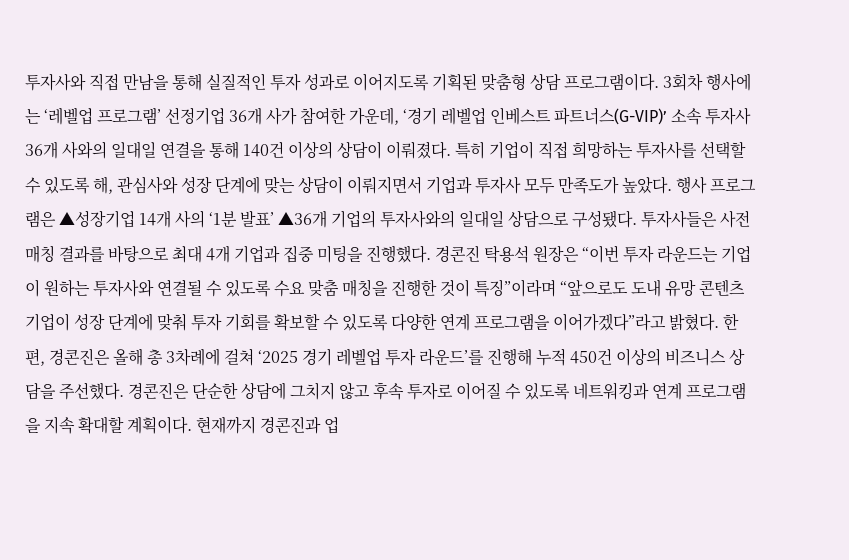투자사와 직접 만남을 통해 실질적인 투자 성과로 이어지도록 기획된 맞춤형 상담 프로그램이다. 3회차 행사에는 ‘레벨업 프로그램’ 선정기업 36개 사가 참여한 가운데, ‘경기 레벨업 인베스트 파트너스(G-VIP)’ 소속 투자사 36개 사와의 일대일 연결을 통해 140건 이상의 상담이 이뤄졌다. 특히 기업이 직접 희망하는 투자사를 선택할 수 있도록 해, 관심사와 성장 단계에 맞는 상담이 이뤄지면서 기업과 투자사 모두 만족도가 높았다. 행사 프로그램은 ▲성장기업 14개 사의 ‘1분 발표’ ▲36개 기업의 투자사와의 일대일 상담으로 구성됐다. 투자사들은 사전 매칭 결과를 바탕으로 최대 4개 기업과 집중 미팅을 진행했다. 경콘진 탁용석 원장은 “이번 투자 라운드는 기업이 원하는 투자사와 연결될 수 있도록 수요 맞춤 매칭을 진행한 것이 특징”이라며 “앞으로도 도내 유망 콘텐츠 기업이 성장 단계에 맞춰 투자 기회를 확보할 수 있도록 다양한 연계 프로그램을 이어가겠다”라고 밝혔다. 한편, 경콘진은 올해 총 3차례에 걸쳐 ‘2025 경기 레벨업 투자 라운드’를 진행해 누적 450건 이상의 비즈니스 상담을 주선했다. 경콘진은 단순한 상담에 그치지 않고 후속 투자로 이어질 수 있도록 네트워킹과 연계 프로그램을 지속 확대할 계획이다. 현재까지 경콘진과 업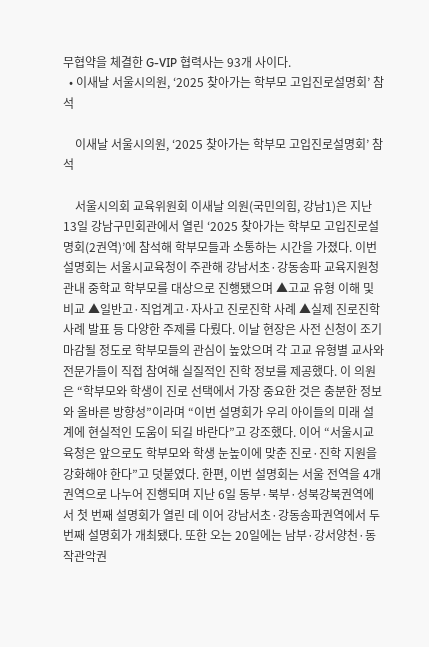무협약을 체결한 G-VIP 협력사는 93개 사이다.
  • 이새날 서울시의원, ‘2025 찾아가는 학부모 고입진로설명회’ 참석

    이새날 서울시의원, ‘2025 찾아가는 학부모 고입진로설명회’ 참석

    서울시의회 교육위원회 이새날 의원(국민의힘, 강남1)은 지난 13일 강남구민회관에서 열린 ‘2025 찾아가는 학부모 고입진로설명회(2권역)’에 참석해 학부모들과 소통하는 시간을 가졌다. 이번 설명회는 서울시교육청이 주관해 강남서초·강동송파 교육지원청 관내 중학교 학부모를 대상으로 진행됐으며 ▲고교 유형 이해 및 비교 ▲일반고·직업계고·자사고 진로진학 사례 ▲실제 진로진학사례 발표 등 다양한 주제를 다뤘다. 이날 현장은 사전 신청이 조기 마감될 정도로 학부모들의 관심이 높았으며 각 고교 유형별 교사와 전문가들이 직접 참여해 실질적인 진학 정보를 제공했다. 이 의원은 “학부모와 학생이 진로 선택에서 가장 중요한 것은 충분한 정보와 올바른 방향성”이라며 “이번 설명회가 우리 아이들의 미래 설계에 현실적인 도움이 되길 바란다”고 강조했다. 이어 “서울시교육청은 앞으로도 학부모와 학생 눈높이에 맞춘 진로·진학 지원을 강화해야 한다”고 덧붙였다. 한편, 이번 설명회는 서울 전역을 4개 권역으로 나누어 진행되며 지난 6일 동부·북부·성북강북권역에서 첫 번째 설명회가 열린 데 이어 강남서초·강동송파권역에서 두 번째 설명회가 개최됐다. 또한 오는 20일에는 남부·강서양천·동작관악권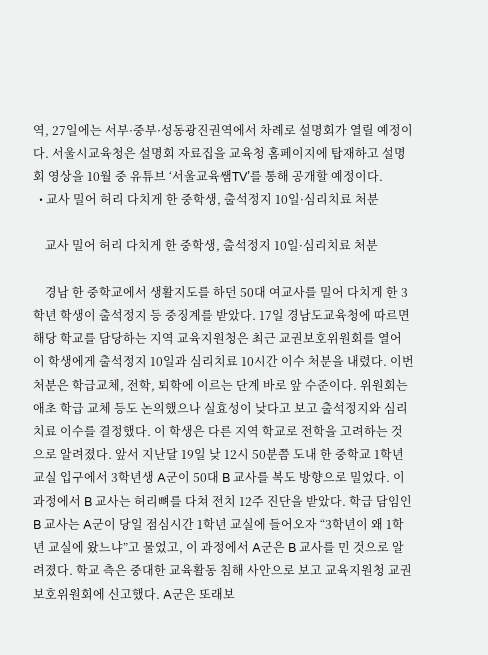역, 27일에는 서부·중부·성동광진권역에서 차례로 설명회가 열릴 예정이다. 서울시교육청은 설명회 자료집을 교육청 홈페이지에 탑재하고 설명회 영상을 10월 중 유튜브 ‘서울교육쌤TV’를 통해 공개할 예정이다.
  • 교사 밀어 허리 다치게 한 중학생, 출석정지 10일·심리치료 처분

    교사 밀어 허리 다치게 한 중학생, 출석정지 10일·심리치료 처분

    경남 한 중학교에서 생활지도를 하던 50대 여교사를 밀어 다치게 한 3학년 학생이 출석정지 등 중징계를 받았다. 17일 경남도교육청에 따르면 해당 학교를 담당하는 지역 교육지원청은 최근 교권보호위원회를 열어 이 학생에게 출석정지 10일과 심리치료 10시간 이수 처분을 내렸다. 이번 처분은 학급교체, 전학, 퇴학에 이르는 단계 바로 앞 수준이다. 위원회는 애초 학급 교체 등도 논의했으나 실효성이 낮다고 보고 출석정지와 심리치료 이수를 결정했다. 이 학생은 다른 지역 학교로 전학을 고려하는 것으로 알려졌다. 앞서 지난달 19일 낮 12시 50분쯤 도내 한 중학교 1학년 교실 입구에서 3학년생 A군이 50대 B 교사를 복도 방향으로 밀었다. 이 과정에서 B 교사는 허리뼈를 다쳐 전치 12주 진단을 받았다. 학급 담임인 B 교사는 A군이 당일 점심시간 1학년 교실에 들어오자 “3학년이 왜 1학년 교실에 왔느냐”고 물었고, 이 과정에서 A군은 B 교사를 민 것으로 알려졌다. 학교 측은 중대한 교육활동 침해 사안으로 보고 교육지원청 교권보호위원회에 신고했다. A군은 또래보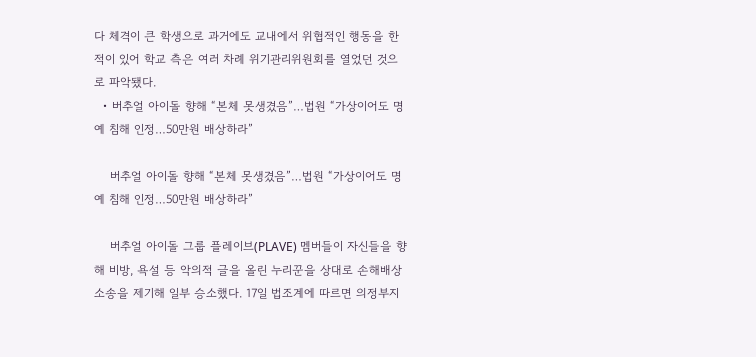다 체격이 큰 학생으로 과거에도 교내에서 위협적인 행동을 한 적이 있어 학교 측은 여러 차례 위기관리위원회를 열었던 것으로 파악됐다.
  • 버추얼 아이돌 향해 “본체 못생겼음”…법원 “가상이어도 명예 침해 인정…50만원 배상하라”

    버추얼 아이돌 향해 “본체 못생겼음”…법원 “가상이어도 명예 침해 인정…50만원 배상하라”

    버추얼 아이돌 그룹 플레이브(PLAVE) 멤버들이 자신들을 향해 비방, 욕설 등 악의적 글을 올린 누리꾼을 상대로 손해배상 소송을 제기해 일부 승소했다. 17일 법조계에 따르면 의정부지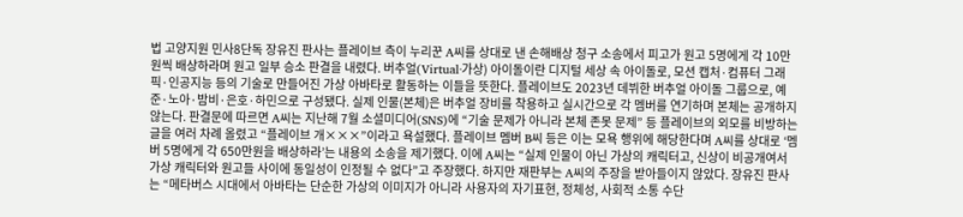법 고양지원 민사8단독 장유진 판사는 플레이브 측이 누리꾼 A씨를 상대로 낸 손해배상 청구 소송에서 피고가 원고 5명에게 각 10만원씩 배상하라며 원고 일부 승소 판결을 내렸다. 버추얼(Virtual·가상) 아이돌이란 디지털 세상 속 아이돌로, 모션 캡처·컴퓨터 그래픽·인공지능 등의 기술로 만들어진 가상 아바타로 활동하는 이들을 뜻한다. 플레이브도 2023년 데뷔한 버추얼 아이돌 그룹으로, 예준·노아·밤비·은호·하민으로 구성됐다. 실제 인물(본체)은 버추얼 장비를 착용하고 실시간으로 각 멤버를 연기하며 본체는 공개하지 않는다. 판결문에 따르면 A씨는 지난해 7월 소셜미디어(SNS)에 “기술 문제가 아니라 본체 존못 문제” 등 플레이브의 외모를 비방하는 글을 여러 차례 올렸고 “플레이브 개×××”이라고 욕설했다. 플레이브 멤버 B씨 등은 이는 모욕 행위에 해당한다며 A씨를 상대로 ‘멤버 5명에게 각 650만원을 배상하라’는 내용의 소송을 제기했다. 이에 A씨는 “실제 인물이 아닌 가상의 캐릭터고, 신상이 비공개여서 가상 캐릭터와 원고들 사이에 동일성이 인정될 수 없다”고 주장했다. 하지만 재판부는 A씨의 주장을 받아들이지 않았다. 장유진 판사는 “메타버스 시대에서 아바타는 단순한 가상의 이미지가 아니라 사용자의 자기표현, 정체성, 사회적 소통 수단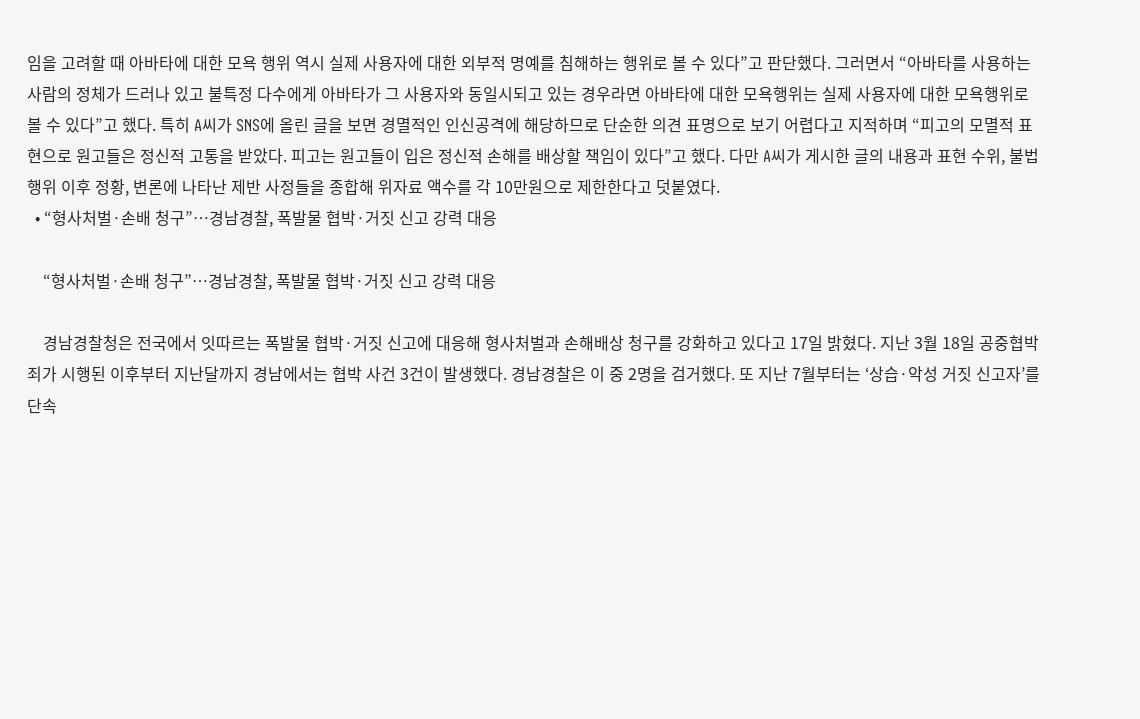임을 고려할 때 아바타에 대한 모욕 행위 역시 실제 사용자에 대한 외부적 명예를 침해하는 행위로 볼 수 있다”고 판단했다. 그러면서 “아바타를 사용하는 사람의 정체가 드러나 있고 불특정 다수에게 아바타가 그 사용자와 동일시되고 있는 경우라면 아바타에 대한 모욕행위는 실제 사용자에 대한 모욕행위로 볼 수 있다”고 했다. 특히 A씨가 SNS에 올린 글을 보면 경멸적인 인신공격에 해당하므로 단순한 의견 표명으로 보기 어렵다고 지적하며 “피고의 모멸적 표현으로 원고들은 정신적 고통을 받았다. 피고는 원고들이 입은 정신적 손해를 배상할 책임이 있다”고 했다. 다만 A씨가 게시한 글의 내용과 표현 수위, 불법행위 이후 정황, 변론에 나타난 제반 사정들을 종합해 위자료 액수를 각 10만원으로 제한한다고 덧붙였다.
  • “형사처벌·손배 청구”…경남경찰, 폭발물 협박·거짓 신고 강력 대응

    “형사처벌·손배 청구”…경남경찰, 폭발물 협박·거짓 신고 강력 대응

    경남경찰청은 전국에서 잇따르는 폭발물 협박·거짓 신고에 대응해 형사처벌과 손해배상 청구를 강화하고 있다고 17일 밝혔다. 지난 3월 18일 공중협박죄가 시행된 이후부터 지난달까지 경남에서는 협박 사건 3건이 발생했다. 경남경찰은 이 중 2명을 검거했다. 또 지난 7월부터는 ‘상습·악성 거짓 신고자’를 단속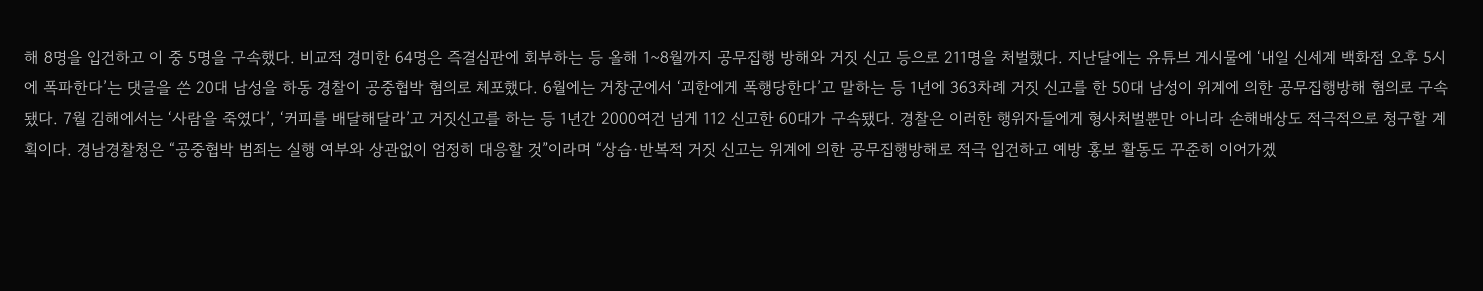해 8명을 입건하고 이 중 5명을 구속했다. 비교적 경미한 64명은 즉결심판에 회부하는 등 올해 1~8월까지 공무집행 방해와 거짓 신고 등으로 211명을 처벌했다. 지난달에는 유튜브 게시물에 ‘내일 신세계 백화점 오후 5시에 폭파한다’는 댓글을 쓴 20대 남성을 하동 경찰이 공중협박 혐의로 체포했다. 6월에는 거창군에서 ‘괴한에게 폭행당한다’고 말하는 등 1년에 363차례 거짓 신고를 한 50대 남성이 위계에 의한 공무집행방해 혐의로 구속됐다. 7월 김해에서는 ‘사람을 죽였다’, ‘커피를 배달해달라’고 거짓신고를 하는 등 1년간 2000여건 넘게 112 신고한 60대가 구속됐다. 경찰은 이러한 행위자들에게 형사처벌뿐만 아니라 손해배상도 적극적으로 청구할 계획이다. 경남경찰청은 “공중협박 범죄는 실행 여부와 상관없이 엄정히 대응할 것”이라며 “상습·반복적 거짓 신고는 위계에 의한 공무집행방해로 적극 입건하고 예방 홍보 활동도 꾸준히 이어가겠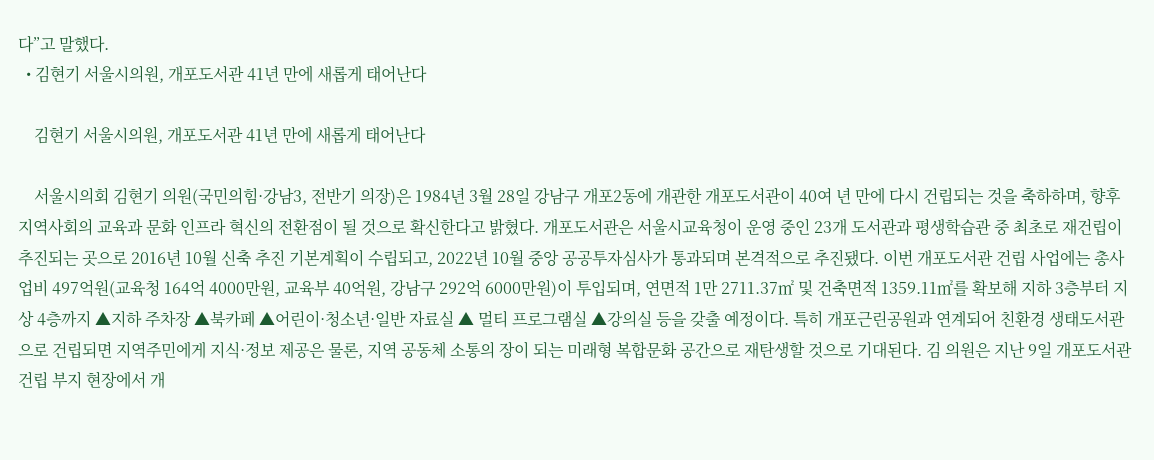다”고 말했다.
  • 김현기 서울시의원, 개포도서관 41년 만에 새롭게 태어난다

    김현기 서울시의원, 개포도서관 41년 만에 새롭게 태어난다

    서울시의회 김현기 의원(국민의힘·강남3, 전반기 의장)은 1984년 3월 28일 강남구 개포2동에 개관한 개포도서관이 40여 년 만에 다시 건립되는 것을 축하하며, 향후 지역사회의 교육과 문화 인프라 혁신의 전환점이 될 것으로 확신한다고 밝혔다. 개포도서관은 서울시교육청이 운영 중인 23개 도서관과 평생학습관 중 최초로 재건립이 추진되는 곳으로 2016년 10월 신축 추진 기본계획이 수립되고, 2022년 10월 중앙 공공투자심사가 통과되며 본격적으로 추진됐다. 이번 개포도서관 건립 사업에는 총사업비 497억원(교육청 164억 4000만원, 교육부 40억원, 강남구 292억 6000만원)이 투입되며, 연면적 1만 2711.37㎡ 및 건축면적 1359.11㎡를 확보해 지하 3층부터 지상 4층까지 ▲지하 주차장 ▲북카페 ▲어린이·청소년·일반 자료실 ▲ 멀티 프로그램실 ▲강의실 등을 갖출 예정이다. 특히 개포근린공원과 연계되어 친환경 생태도서관으로 건립되면 지역주민에게 지식·정보 제공은 물론, 지역 공동체 소통의 장이 되는 미래형 복합문화 공간으로 재탄생할 것으로 기대된다. 김 의원은 지난 9일 개포도서관 건립 부지 현장에서 개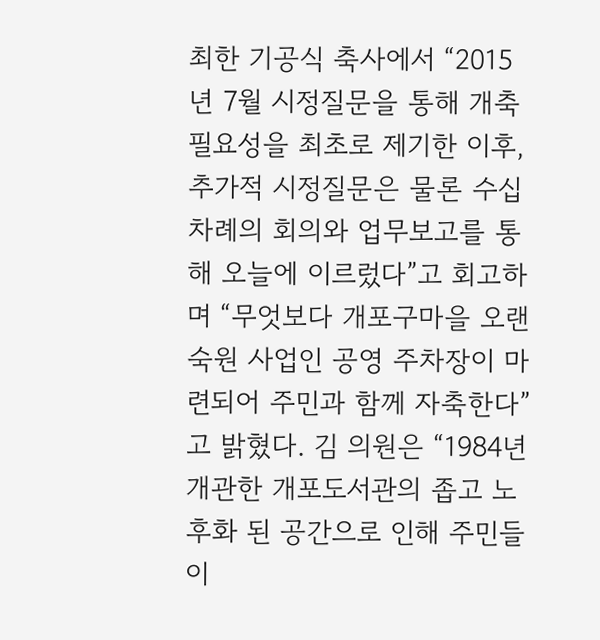최한 기공식 축사에서 “2015년 7월 시정질문을 통해 개축 필요성을 최초로 제기한 이후, 추가적 시정질문은 물론 수십 차례의 회의와 업무보고를 통해 오늘에 이르렀다”고 회고하며 “무엇보다 개포구마을 오랜 숙원 사업인 공영 주차장이 마련되어 주민과 함께 자축한다”고 밝혔다. 김 의원은 “1984년 개관한 개포도서관의 좁고 노후화 된 공간으로 인해 주민들이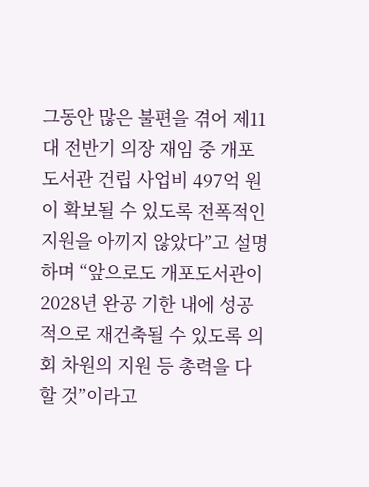그동안 많은 불편을 겪어 제11대 전반기 의장 재임 중 개포도서관 건립 사업비 497억 원이 확보될 수 있도록 전폭적인 지원을 아끼지 않았다”고 설명하며 “앞으로도 개포도서관이 2028년 완공 기한 내에 성공적으로 재건축될 수 있도록 의회 차원의 지원 등 총력을 다할 것”이라고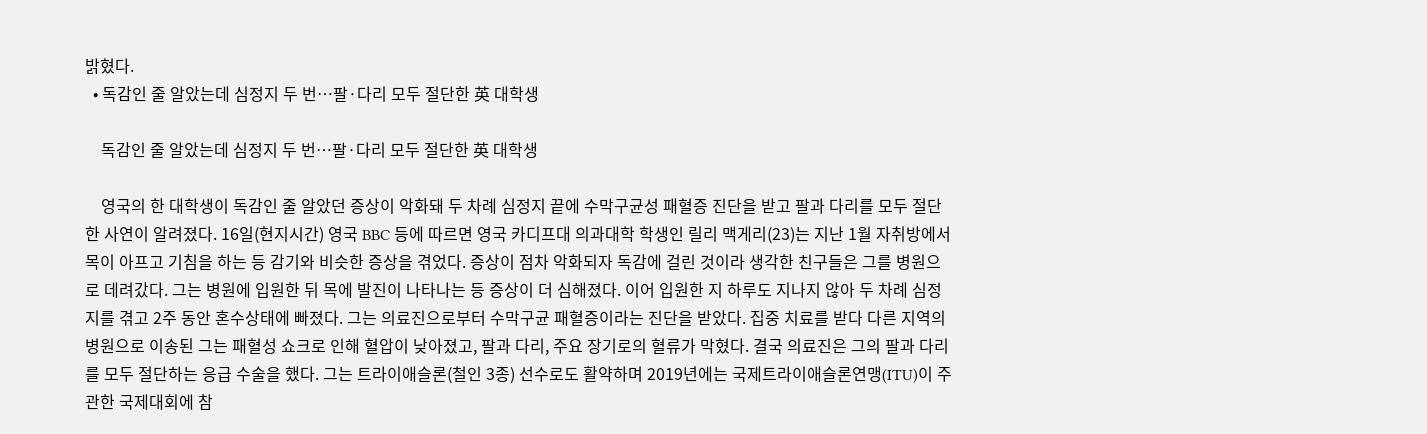밝혔다.
  • 독감인 줄 알았는데 심정지 두 번…팔·다리 모두 절단한 英 대학생

    독감인 줄 알았는데 심정지 두 번…팔·다리 모두 절단한 英 대학생

    영국의 한 대학생이 독감인 줄 알았던 증상이 악화돼 두 차례 심정지 끝에 수막구균성 패혈증 진단을 받고 팔과 다리를 모두 절단한 사연이 알려졌다. 16일(현지시간) 영국 BBC 등에 따르면 영국 카디프대 의과대학 학생인 릴리 맥게리(23)는 지난 1월 자취방에서 목이 아프고 기침을 하는 등 감기와 비슷한 증상을 겪었다. 증상이 점차 악화되자 독감에 걸린 것이라 생각한 친구들은 그를 병원으로 데려갔다. 그는 병원에 입원한 뒤 목에 발진이 나타나는 등 증상이 더 심해졌다. 이어 입원한 지 하루도 지나지 않아 두 차례 심정지를 겪고 2주 동안 혼수상태에 빠졌다. 그는 의료진으로부터 수막구균 패혈증이라는 진단을 받았다. 집중 치료를 받다 다른 지역의 병원으로 이송된 그는 패혈성 쇼크로 인해 혈압이 낮아졌고, 팔과 다리, 주요 장기로의 혈류가 막혔다. 결국 의료진은 그의 팔과 다리를 모두 절단하는 응급 수술을 했다. 그는 트라이애슬론(철인 3종) 선수로도 활약하며 2019년에는 국제트라이애슬론연맹(ITU)이 주관한 국제대회에 참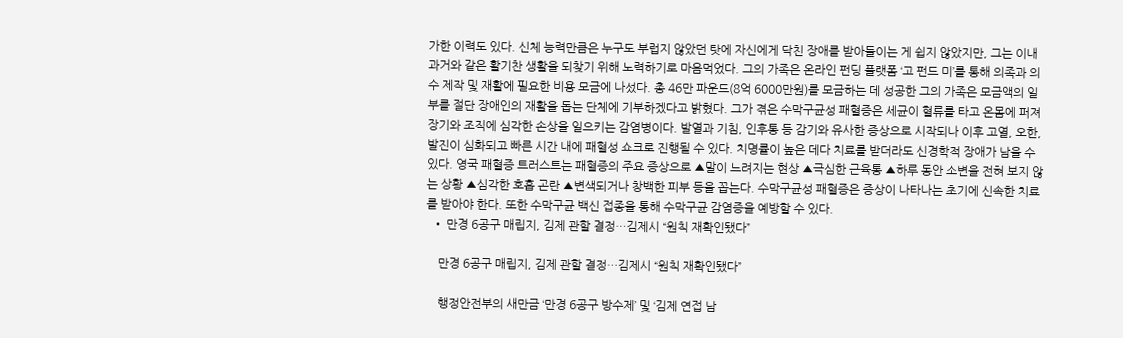가한 이력도 있다. 신체 능력만큼은 누구도 부럽지 않았던 탓에 자신에게 닥친 장애를 받아들이는 게 쉽지 않았지만, 그는 이내 과거와 같은 활기찬 생활을 되찾기 위해 노력하기로 마음먹었다. 그의 가족은 온라인 펀딩 플랫폼 ‘고 펀드 미’를 통해 의족과 의수 제작 및 재활에 필요한 비용 모금에 나섰다. 총 46만 파운드(8억 6000만원)를 모금하는 데 성공한 그의 가족은 모금액의 일부를 절단 장애인의 재활을 돕는 단체에 기부하겠다고 밝혔다. 그가 겪은 수막구균성 패혈증은 세균이 혈류를 타고 온몸에 퍼져 장기와 조직에 심각한 손상을 일으키는 감염병이다. 발열과 기침, 인후통 등 감기와 유사한 증상으로 시작되나 이후 고열, 오한, 발진이 심화되고 빠른 시간 내에 패혈성 쇼크로 진행될 수 있다. 치명률이 높은 데다 치료를 받더라도 신경학적 장애가 남을 수 있다. 영국 패혈증 트러스트는 패혈증의 주요 증상으로 ▲말이 느려지는 현상 ▲극심한 근육통 ▲하루 동안 소변을 전혀 보지 않는 상황 ▲심각한 호흡 곤란 ▲변색되거나 창백한 피부 등을 꼽는다. 수막구균성 패혈증은 증상이 나타나는 초기에 신속한 치료를 받아야 한다. 또한 수막구균 백신 접종을 통해 수막구균 감염증을 예방할 수 있다.
  • 만경 6공구 매립지, 김제 관할 결정…김제시 “원칙 재확인됐다”

    만경 6공구 매립지, 김제 관할 결정…김제시 “원칙 재확인됐다”

    행정안전부의 새만금 ‘만경 6공구 방수제’ 및 ‘김제 연접 남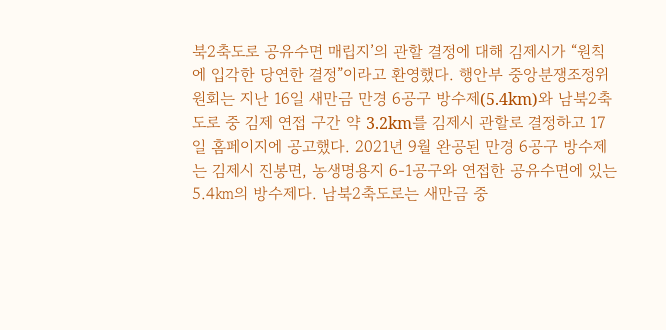북2축도로 공유수면 매립지’의 관할 결정에 대해 김제시가 “원칙에 입각한 당연한 결정”이라고 환영했다. 행안부 중앙분쟁조정위원회는 지난 16일 새만금 만경 6공구 방수제(5.4km)와 남북2축도로 중 김제 연접 구간 약 3.2km를 김제시 관할로 결정하고 17일 홈페이지에 공고했다. 2021년 9월 완공된 만경 6공구 방수제는 김제시 진봉면, 농생명용지 6-1공구와 연접한 공유수면에 있는 5.4㎞의 방수제다. 남북2축도로는 새만금 중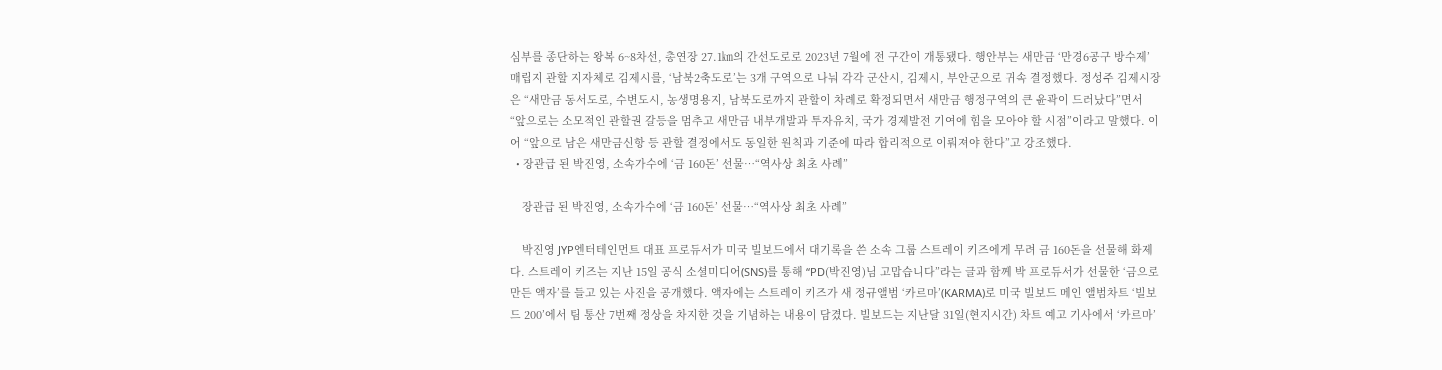심부를 종단하는 왕복 6~8차선, 총연장 27.1㎞의 간선도로로 2023년 7월에 전 구간이 개통됐다. 행안부는 새만금 ‘만경6공구 방수제’ 매립지 관할 지자체로 김제시를, ‘남북2축도로’는 3개 구역으로 나눠 각각 군산시, 김제시, 부안군으로 귀속 결정했다. 정성주 김제시장은 “새만금 동서도로, 수변도시, 농생명용지, 남북도로까지 관할이 차례로 확정되면서 새만금 행정구역의 큰 윤곽이 드러났다”면서 “앞으로는 소모적인 관할권 갈등을 멈추고 새만금 내부개발과 투자유치, 국가 경제발전 기여에 힘을 모아야 할 시점”이라고 말했다. 이어 “앞으로 남은 새만금신항 등 관할 결정에서도 동일한 원칙과 기준에 따라 합리적으로 이뤄져야 한다”고 강조했다.
  • 장관급 된 박진영, 소속가수에 ‘금 160돈’ 선물…“역사상 최초 사례”

    장관급 된 박진영, 소속가수에 ‘금 160돈’ 선물…“역사상 최초 사례”

    박진영 JYP엔터테인먼트 대표 프로듀서가 미국 빌보드에서 대기록을 쓴 소속 그룹 스트레이 키즈에게 무려 금 160돈을 선물해 화제다. 스트레이 키즈는 지난 15일 공식 소셜미디어(SNS)를 통해 “PD(박진영)님 고맙습니다”라는 글과 함께 박 프로듀서가 선물한 ‘금으로 만든 액자’를 들고 있는 사진을 공개했다. 액자에는 스트레이 키즈가 새 정규앨범 ‘카르마’(KARMA)로 미국 빌보드 메인 앨범차트 ‘빌보드 200’에서 팀 통산 7번째 정상을 차지한 것을 기념하는 내용이 담겼다. 빌보드는 지난달 31일(현지시간) 차트 예고 기사에서 ‘카르마’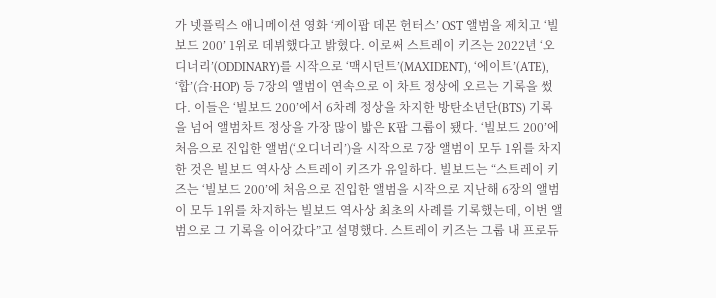가 넷플릭스 애니메이션 영화 ‘케이팝 데몬 헌터스’ OST 앨범을 제치고 ‘빌보드 200’ 1위로 데뷔했다고 밝혔다. 이로써 스트레이 키즈는 2022년 ‘오디너리’(ODDINARY)를 시작으로 ‘맥시던트’(MAXIDENT), ‘에이트’(ATE), ‘합’(合·HOP) 등 7장의 앨범이 연속으로 이 차트 정상에 오르는 기록을 썼다. 이들은 ‘빌보드 200’에서 6차례 정상을 차지한 방탄소년단(BTS) 기록을 넘어 앨범차트 정상을 가장 많이 밟은 K팝 그룹이 됐다. ‘빌보드 200’에 처음으로 진입한 앨범(‘오디너리’)을 시작으로 7장 앨범이 모두 1위를 차지한 것은 빌보드 역사상 스트레이 키즈가 유일하다. 빌보드는 “스트레이 키즈는 ‘빌보드 200’에 처음으로 진입한 앨범을 시작으로 지난해 6장의 앨범이 모두 1위를 차지하는 빌보드 역사상 최초의 사례를 기록했는데, 이번 앨범으로 그 기록을 이어갔다”고 설명했다. 스트레이 키즈는 그룹 내 프로듀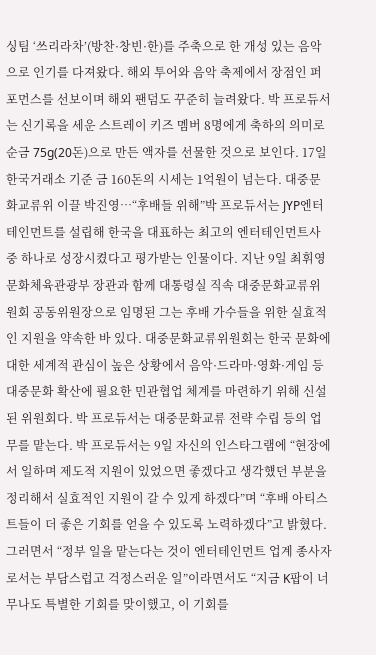싱팀 ‘쓰리라차’(방찬·창빈·한)를 주축으로 한 개성 있는 음악으로 인기를 다져왔다. 해외 투어와 음악 축제에서 장점인 퍼포먼스를 선보이며 해외 팬덤도 꾸준히 늘려왔다. 박 프로듀서는 신기록을 세운 스트레이 키즈 멤버 8명에게 축하의 의미로 순금 75g(20돈)으로 만든 액자를 선물한 것으로 보인다. 17일 한국거래소 기준 금 160돈의 시세는 1억원이 넘는다. 대중문화교류위 이끌 박진영…“후배들 위해”박 프로듀서는 JYP엔터테인먼트를 설립해 한국을 대표하는 최고의 엔터테인먼트사 중 하나로 성장시켰다고 평가받는 인물이다. 지난 9일 최휘영 문화체육관광부 장관과 함께 대통령실 직속 대중문화교류위원회 공동위원장으로 임명된 그는 후배 가수들을 위한 실효적인 지원을 약속한 바 있다. 대중문화교류위원회는 한국 문화에 대한 세계적 관심이 높은 상황에서 음악·드라마·영화·게임 등 대중문화 확산에 필요한 민관협업 체계를 마련하기 위해 신설된 위원회다. 박 프로듀서는 대중문화교류 전략 수립 등의 업무를 맡는다. 박 프로듀서는 9일 자신의 인스타그램에 “현장에서 일하며 제도적 지원이 있었으면 좋겠다고 생각헀던 부분을 정리해서 실효적인 지원이 갈 수 있게 하겠다”며 “후배 아티스트들이 더 좋은 기회를 얻을 수 있도록 노력하겠다”고 밝혔다. 그러면서 “정부 일을 맡는다는 것이 엔터테인먼트 업계 종사자로서는 부담스럽고 걱정스러운 일”이라면서도 “지금 K팝이 너무나도 특별한 기회를 맞이했고, 이 기회를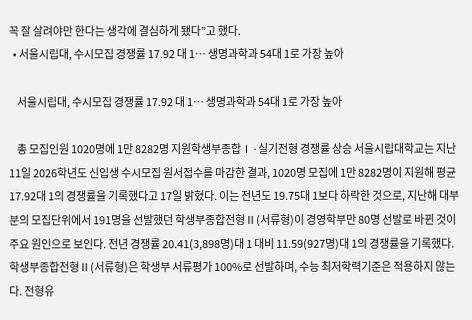꼭 잘 살려야만 한다는 생각에 결심하게 됐다”고 했다.
  • 서울시립대, 수시모집 경쟁률 17.92 대 1… 생명과학과 54대 1로 가장 높아

    서울시립대, 수시모집 경쟁률 17.92 대 1… 생명과학과 54대 1로 가장 높아

    총 모집인원 1020명에 1만 8282명 지원학생부종합Ⅰ·실기전형 경쟁률 상승 서울시립대학교는 지난 11일 2026학년도 신입생 수시모집 원서접수를 마감한 결과, 1020명 모집에 1만 8282명이 지원해 평균 17.92대 1의 경쟁률을 기록했다고 17일 밝혔다. 이는 전년도 19.75대 1보다 하락한 것으로, 지난해 대부분의 모집단위에서 191명을 선발했던 학생부종합전형Ⅱ(서류형)이 경영학부만 80명 선발로 바뀐 것이 주요 원인으로 보인다. 전년 경쟁률 20.41(3,898명)대 1 대비 11.59(927명)대 1의 경쟁률을 기록했다. 학생부종합전형Ⅱ(서류형)은 학생부 서류평가 100%로 선발하며, 수능 최저학력기준은 적용하지 않는다. 전형유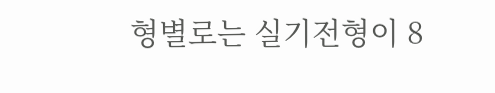형별로는 실기전형이 8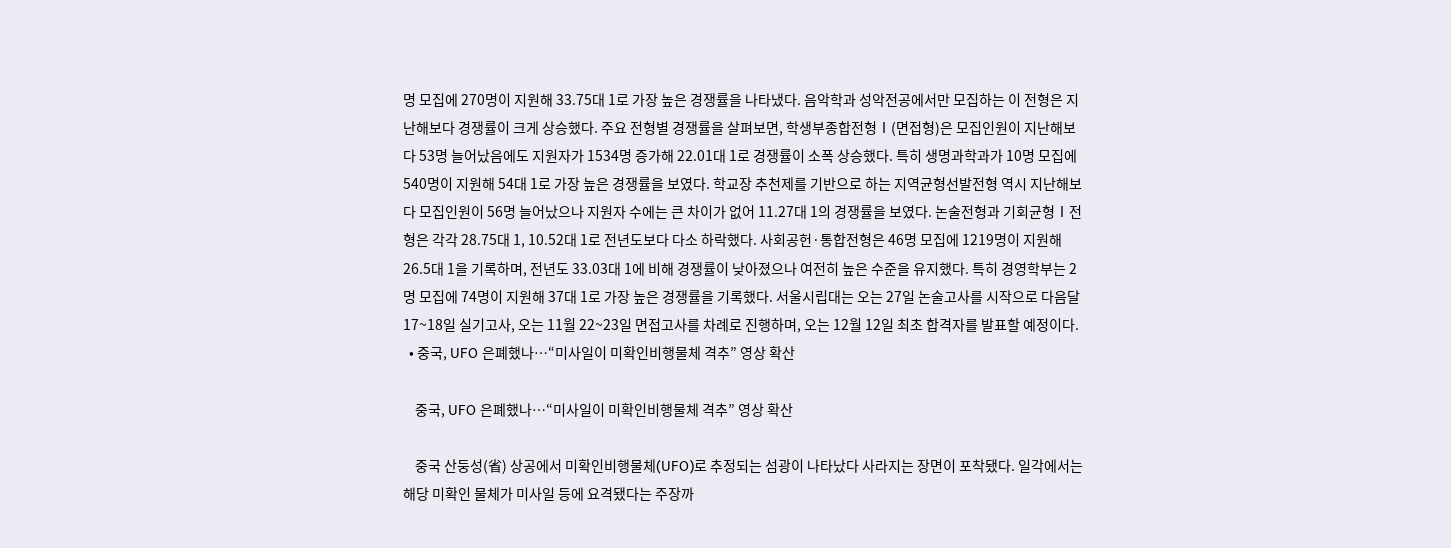명 모집에 270명이 지원해 33.75대 1로 가장 높은 경쟁률을 나타냈다. 음악학과 성악전공에서만 모집하는 이 전형은 지난해보다 경쟁률이 크게 상승했다. 주요 전형별 경쟁률을 살펴보면, 학생부종합전형Ⅰ(면접형)은 모집인원이 지난해보다 53명 늘어났음에도 지원자가 1534명 증가해 22.01대 1로 경쟁률이 소폭 상승했다. 특히 생명과학과가 10명 모집에 540명이 지원해 54대 1로 가장 높은 경쟁률을 보였다. 학교장 추천제를 기반으로 하는 지역균형선발전형 역시 지난해보다 모집인원이 56명 늘어났으나 지원자 수에는 큰 차이가 없어 11.27대 1의 경쟁률을 보였다. 논술전형과 기회균형Ⅰ전형은 각각 28.75대 1, 10.52대 1로 전년도보다 다소 하락했다. 사회공헌·통합전형은 46명 모집에 1219명이 지원해 26.5대 1을 기록하며, 전년도 33.03대 1에 비해 경쟁률이 낮아졌으나 여전히 높은 수준을 유지했다. 특히 경영학부는 2명 모집에 74명이 지원해 37대 1로 가장 높은 경쟁률을 기록했다. 서울시립대는 오는 27일 논술고사를 시작으로 다음달 17~18일 실기고사, 오는 11월 22~23일 면접고사를 차례로 진행하며, 오는 12월 12일 최초 합격자를 발표할 예정이다.
  • 중국, UFO 은폐했나…“미사일이 미확인비행물체 격추” 영상 확산

    중국, UFO 은폐했나…“미사일이 미확인비행물체 격추” 영상 확산

    중국 산둥성(省) 상공에서 미확인비행물체(UFO)로 추정되는 섬광이 나타났다 사라지는 장면이 포착됐다. 일각에서는 해당 미확인 물체가 미사일 등에 요격됐다는 주장까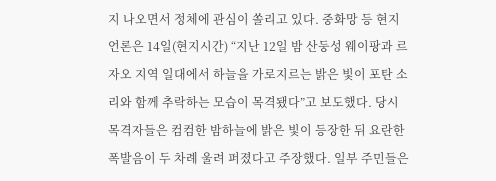지 나오면서 정체에 관심이 쏠리고 있다. 중화망 등 현지 언론은 14일(현지시간) “지난 12일 밤 산둥성 웨이팡과 르자오 지역 일대에서 하늘을 가로지르는 밝은 빛이 포탄 소리와 함께 추락하는 모습이 목격됐다”고 보도했다. 당시 목격자들은 컴컴한 밤하늘에 밝은 빛이 등장한 뒤 요란한 폭발음이 두 차례 울려 퍼졌다고 주장했다. 일부 주민들은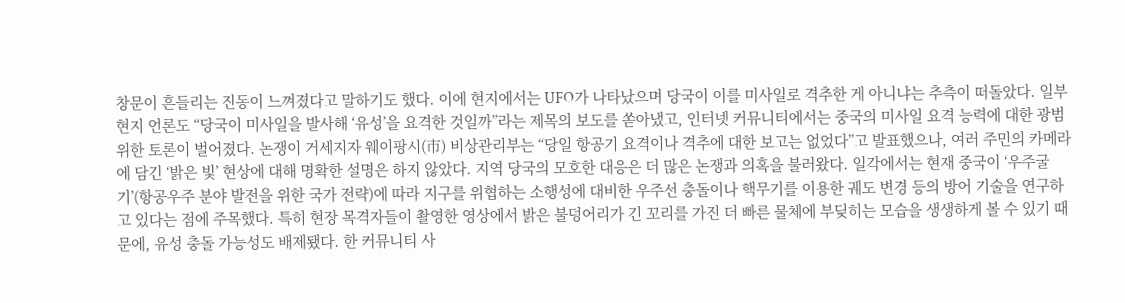창문이 흔들리는 진동이 느껴졌다고 말하기도 했다. 이에 현지에서는 UFO가 나타났으며 당국이 이를 미사일로 격추한 게 아니냐는 추측이 떠돌았다. 일부 현지 언론도 “당국이 미사일을 발사해 ‘유성’을 요격한 것일까”라는 제목의 보도를 쏟아냈고, 인터넷 커뮤니티에서는 중국의 미사일 요격 능력에 대한 광범위한 토론이 벌어졌다. 논쟁이 거세지자 웨이팡시(市) 비상관리부는 “당일 항공기 요격이나 격추에 대한 보고는 없었다”고 발표했으나, 여러 주민의 카메라에 담긴 ‘밝은 빛’ 현상에 대해 명확한 설명은 하지 않았다. 지역 당국의 모호한 대응은 더 많은 논쟁과 의혹을 불러왔다. 일각에서는 현재 중국이 ‘우주굴기’(항공우주 분야 발전을 위한 국가 전략)에 따라 지구를 위협하는 소행성에 대비한 우주선 충돌이나 핵무기를 이용한 궤도 변경 등의 방어 기술을 연구하고 있다는 점에 주목했다. 특히 현장 목격자들이 촬영한 영상에서 밝은 불덩어리가 긴 꼬리를 가진 더 빠른 물체에 부딪히는 모습을 생생하게 볼 수 있기 때문에, 유성 충돌 가능성도 배제됐다. 한 커뮤니티 사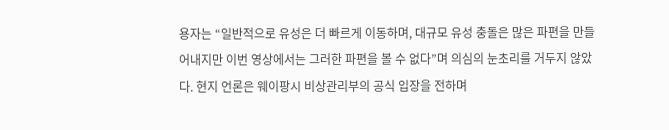용자는 “일반적으로 유성은 더 빠르게 이동하며, 대규모 유성 충돌은 많은 파편을 만들어내지만 이번 영상에서는 그러한 파편을 볼 수 없다”며 의심의 눈초리를 거두지 않았다. 현지 언론은 웨이팡시 비상관리부의 공식 입장을 전하며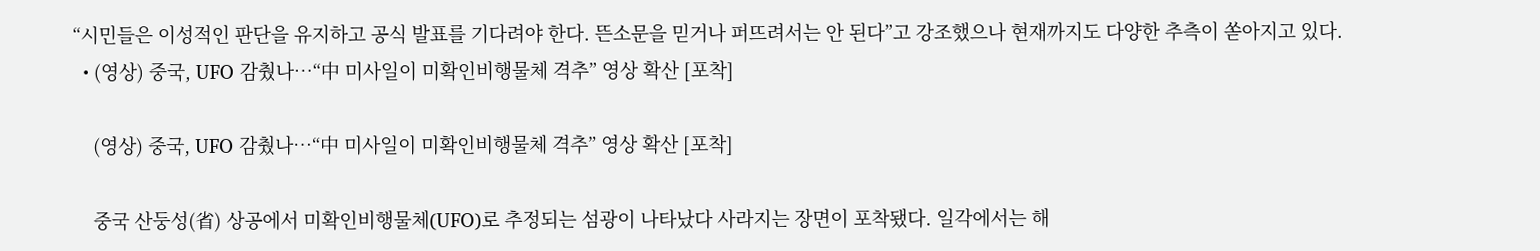“시민들은 이성적인 판단을 유지하고 공식 발표를 기다려야 한다. 뜬소문을 믿거나 퍼뜨려서는 안 된다”고 강조했으나 현재까지도 다양한 추측이 쏟아지고 있다.
  • (영상) 중국, UFO 감췄나…“中 미사일이 미확인비행물체 격추” 영상 확산 [포착]

    (영상) 중국, UFO 감췄나…“中 미사일이 미확인비행물체 격추” 영상 확산 [포착]

    중국 산둥성(省) 상공에서 미확인비행물체(UFO)로 추정되는 섬광이 나타났다 사라지는 장면이 포착됐다. 일각에서는 해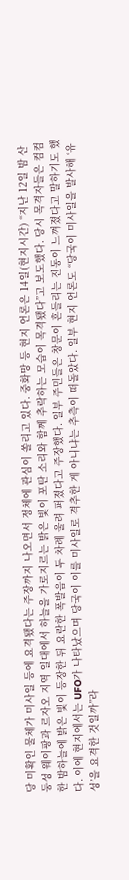당 미확인 물체가 미사일 등에 요격됐다는 주장까지 나오면서 정체에 관심이 쏠리고 있다. 중화망 등 현지 언론은 14일(현지시간) “지난 12일 밤 산둥성 웨이팡과 르자오 지역 일대에서 하늘을 가로지르는 밝은 빛이 포탄 소리와 함께 추락하는 모습이 목격됐다”고 보도했다. 당시 목격자들은 컴컴한 밤하늘에 밝은 빛이 등장한 뒤 요란한 폭발음이 두 차례 울려 퍼졌다고 주장했다. 일부 주민들은 창문이 흔들리는 진동이 느껴졌다고 말하기도 했다. 이에 현지에서는 UFO가 나타났으며 당국이 이를 미사일로 격추한 게 아니냐는 추측이 떠돌았다. 일부 현지 언론도 “당국이 미사일을 발사해 ‘유성’을 요격한 것일까”라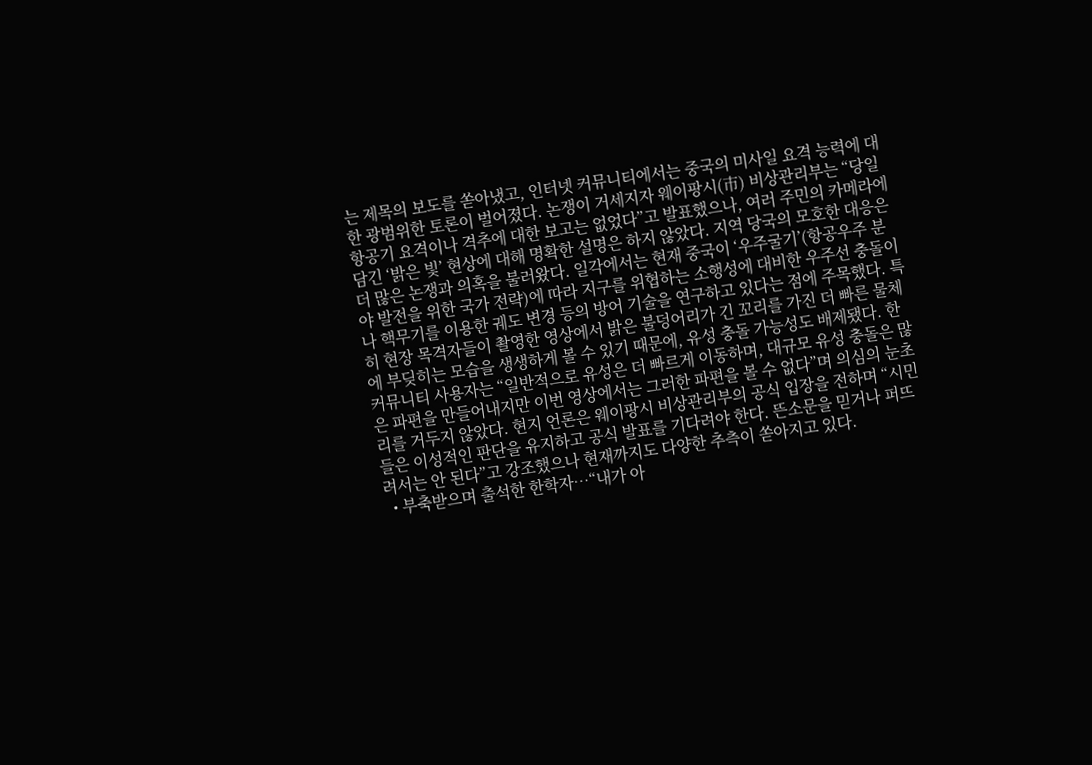는 제목의 보도를 쏟아냈고, 인터넷 커뮤니티에서는 중국의 미사일 요격 능력에 대한 광범위한 토론이 벌어졌다. 논쟁이 거세지자 웨이팡시(市) 비상관리부는 “당일 항공기 요격이나 격추에 대한 보고는 없었다”고 발표했으나, 여러 주민의 카메라에 담긴 ‘밝은 빛’ 현상에 대해 명확한 설명은 하지 않았다. 지역 당국의 모호한 대응은 더 많은 논쟁과 의혹을 불러왔다. 일각에서는 현재 중국이 ‘우주굴기’(항공우주 분야 발전을 위한 국가 전략)에 따라 지구를 위협하는 소행성에 대비한 우주선 충돌이나 핵무기를 이용한 궤도 변경 등의 방어 기술을 연구하고 있다는 점에 주목했다. 특히 현장 목격자들이 촬영한 영상에서 밝은 불덩어리가 긴 꼬리를 가진 더 빠른 물체에 부딪히는 모습을 생생하게 볼 수 있기 때문에, 유성 충돌 가능성도 배제됐다. 한 커뮤니티 사용자는 “일반적으로 유성은 더 빠르게 이동하며, 대규모 유성 충돌은 많은 파편을 만들어내지만 이번 영상에서는 그러한 파편을 볼 수 없다”며 의심의 눈초리를 거두지 않았다. 현지 언론은 웨이팡시 비상관리부의 공식 입장을 전하며 “시민들은 이성적인 판단을 유지하고 공식 발표를 기다려야 한다. 뜬소문을 믿거나 퍼뜨려서는 안 된다”고 강조했으나 현재까지도 다양한 추측이 쏟아지고 있다.
  • 부축받으며 출석한 한학자…“내가 아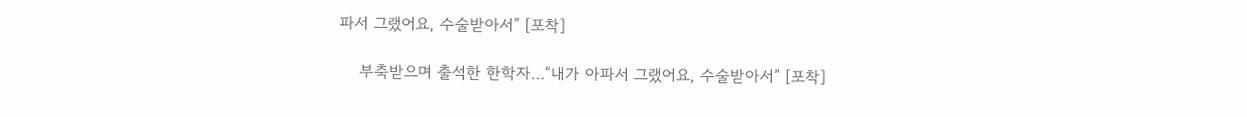파서 그랬어요, 수술받아서” [포착]

    부축받으며 출석한 한학자…“내가 아파서 그랬어요, 수술받아서” [포착]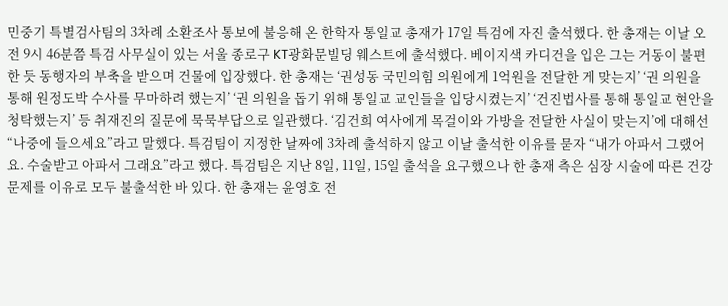민중기 특별검사팀의 3차례 소환조사 통보에 불응해 온 한학자 통일교 총재가 17일 특검에 자진 출석했다. 한 총재는 이날 오전 9시 46분쯤 특검 사무실이 있는 서울 종로구 KT광화문빌딩 웨스트에 출석했다. 베이지색 카디건을 입은 그는 거동이 불편한 듯 동행자의 부축을 받으며 건물에 입장했다. 한 총재는 ‘권성동 국민의힘 의원에게 1억원을 전달한 게 맞는지’ ‘권 의원을 통해 원정도박 수사를 무마하려 했는지’ ‘권 의원을 돕기 위해 통일교 교인들을 입당시켰는지’ ‘건진법사를 통해 통일교 현안을 청탁했는지’ 등 취재진의 질문에 묵묵부답으로 일관했다. ‘김건희 여사에게 목걸이와 가방을 전달한 사실이 맞는지’에 대해선 “나중에 들으세요”라고 말했다. 특검팀이 지정한 날짜에 3차례 출석하지 않고 이날 출석한 이유를 묻자 “내가 아파서 그랬어요. 수술받고 아파서 그래요”라고 했다. 특검팀은 지난 8일, 11일, 15일 출석을 요구했으나 한 총재 측은 심장 시술에 따른 건강 문제를 이유로 모두 불출석한 바 있다. 한 총재는 윤영호 전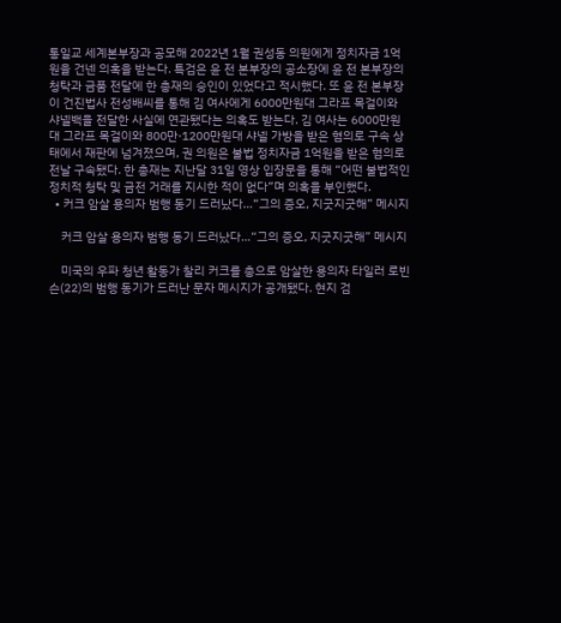통일교 세계본부장과 공모해 2022년 1월 권성동 의원에게 정치자금 1억원을 건넨 의혹을 받는다. 특검은 윤 전 본부장의 공소장에 윤 전 본부장의 청탁과 금품 전달에 한 총재의 승인이 있었다고 적시했다. 또 윤 전 본부장이 건진법사 전성배씨를 통해 김 여사에게 6000만원대 그라프 목걸이와 샤넬백을 전달한 사실에 연관됐다는 의혹도 받는다. 김 여사는 6000만원대 그라프 목걸이와 800만·1200만원대 샤넬 가방을 받은 혐의로 구속 상태에서 재판에 넘겨졌으며, 권 의원은 불법 정치자금 1억원을 받은 혐의로 전날 구속됐다. 한 총재는 지난달 31일 영상 입장문을 통해 “어떤 불법적인 정치적 청탁 및 금전 거래를 지시한 적이 없다”며 의혹을 부인했다.
  • 커크 암살 용의자 범행 동기 드러났다…“그의 증오, 지긋지긋해” 메시지

    커크 암살 용의자 범행 동기 드러났다…“그의 증오, 지긋지긋해” 메시지

    미국의 우파 청년 활동가 찰리 커크를 총으로 암살한 용의자 타일러 로빈슨(22)의 범행 동기가 드러난 문자 메시지가 공개됐다. 현지 검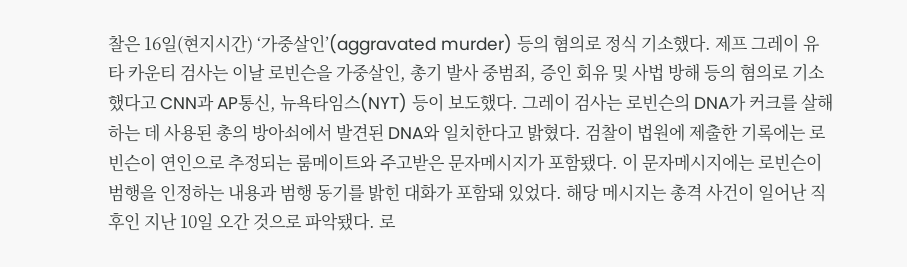찰은 16일(현지시간) ‘가중살인’(aggravated murder) 등의 혐의로 정식 기소했다. 제프 그레이 유타 카운티 검사는 이날 로빈슨을 가중살인, 총기 발사 중범죄, 증인 회유 및 사법 방해 등의 혐의로 기소했다고 CNN과 AP통신, 뉴욕타임스(NYT) 등이 보도했다. 그레이 검사는 로빈슨의 DNA가 커크를 살해하는 데 사용된 총의 방아쇠에서 발견된 DNA와 일치한다고 밝혔다. 검찰이 법원에 제출한 기록에는 로빈슨이 연인으로 추정되는 룸메이트와 주고받은 문자메시지가 포함됐다. 이 문자메시지에는 로빈슨이 범행을 인정하는 내용과 범행 동기를 밝힌 대화가 포함돼 있었다. 해당 메시지는 총격 사건이 일어난 직후인 지난 10일 오간 것으로 파악됐다. 로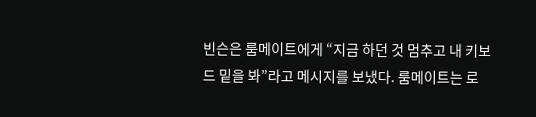빈슨은 룸메이트에게 “지금 하던 것 멈추고 내 키보드 밑을 봐”라고 메시지를 보냈다. 룸메이트는 로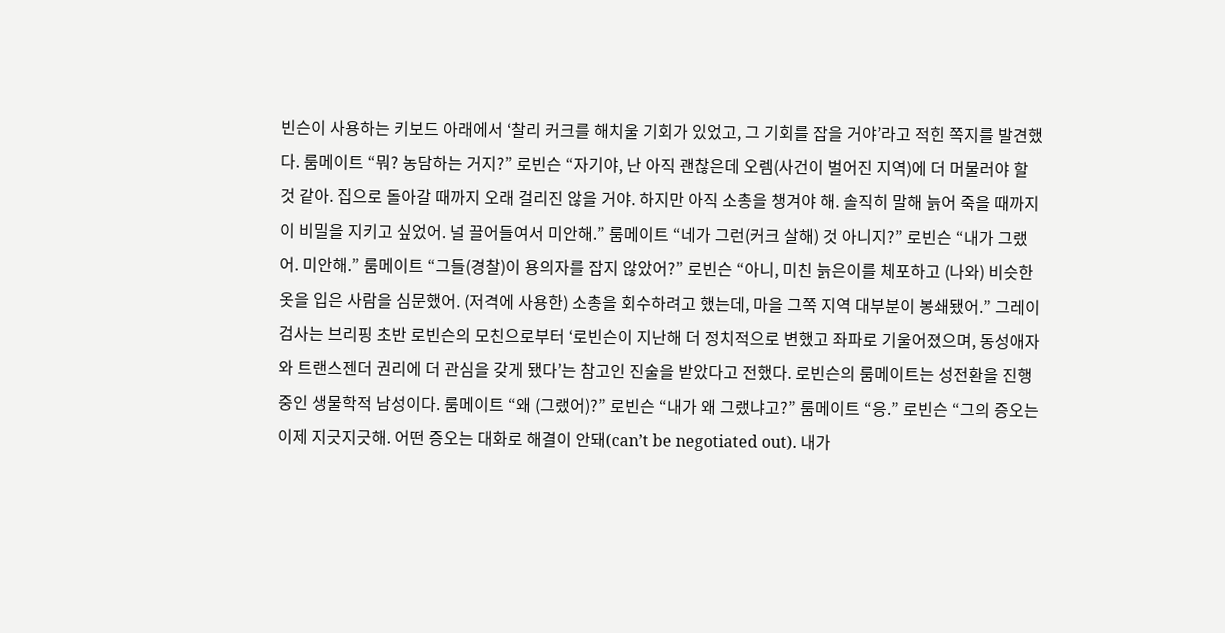빈슨이 사용하는 키보드 아래에서 ‘찰리 커크를 해치울 기회가 있었고, 그 기회를 잡을 거야’라고 적힌 쪽지를 발견했다. 룸메이트 “뭐? 농담하는 거지?” 로빈슨 “자기야, 난 아직 괜찮은데 오렘(사건이 벌어진 지역)에 더 머물러야 할 것 같아. 집으로 돌아갈 때까지 오래 걸리진 않을 거야. 하지만 아직 소총을 챙겨야 해. 솔직히 말해 늙어 죽을 때까지 이 비밀을 지키고 싶었어. 널 끌어들여서 미안해.” 룸메이트 “네가 그런(커크 살해) 것 아니지?” 로빈슨 “내가 그랬어. 미안해.” 룸메이트 “그들(경찰)이 용의자를 잡지 않았어?” 로빈슨 “아니, 미친 늙은이를 체포하고 (나와) 비슷한 옷을 입은 사람을 심문했어. (저격에 사용한) 소총을 회수하려고 했는데, 마을 그쪽 지역 대부분이 봉쇄됐어.” 그레이 검사는 브리핑 초반 로빈슨의 모친으로부터 ‘로빈슨이 지난해 더 정치적으로 변했고 좌파로 기울어졌으며, 동성애자와 트랜스젠더 권리에 더 관심을 갖게 됐다’는 참고인 진술을 받았다고 전했다. 로빈슨의 룸메이트는 성전환을 진행 중인 생물학적 남성이다. 룸메이트 “왜 (그랬어)?” 로빈슨 “내가 왜 그랬냐고?” 룸메이트 “응.” 로빈슨 “그의 증오는 이제 지긋지긋해. 어떤 증오는 대화로 해결이 안돼(can’t be negotiated out). 내가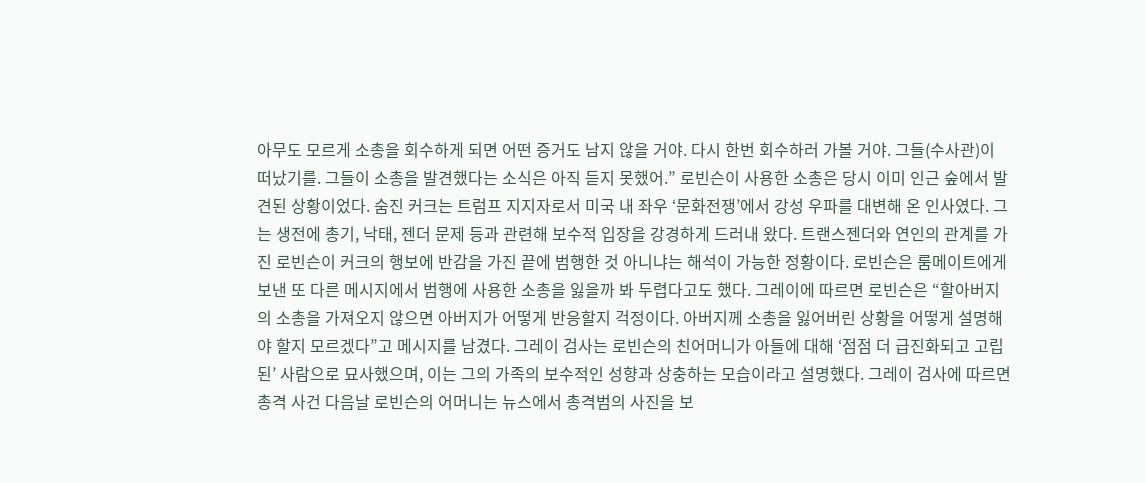아무도 모르게 소총을 회수하게 되면 어떤 증거도 남지 않을 거야. 다시 한번 회수하러 가볼 거야. 그들(수사관)이 떠났기를. 그들이 소총을 발견했다는 소식은 아직 듣지 못했어.” 로빈슨이 사용한 소총은 당시 이미 인근 숲에서 발견된 상황이었다. 숨진 커크는 트럼프 지지자로서 미국 내 좌우 ‘문화전쟁’에서 강성 우파를 대변해 온 인사였다. 그는 생전에 총기, 낙태, 젠더 문제 등과 관련해 보수적 입장을 강경하게 드러내 왔다. 트랜스젠더와 연인의 관계를 가진 로빈슨이 커크의 행보에 반감을 가진 끝에 범행한 것 아니냐는 해석이 가능한 정황이다. 로빈슨은 룸메이트에게 보낸 또 다른 메시지에서 범행에 사용한 소총을 잃을까 봐 두렵다고도 했다. 그레이에 따르면 로빈슨은 “할아버지의 소총을 가져오지 않으면 아버지가 어떻게 반응할지 걱정이다. 아버지께 소총을 잃어버린 상황을 어떻게 설명해야 할지 모르겠다”고 메시지를 남겼다. 그레이 검사는 로빈슨의 친어머니가 아들에 대해 ‘점점 더 급진화되고 고립된’ 사람으로 묘사했으며, 이는 그의 가족의 보수적인 성향과 상충하는 모습이라고 설명했다. 그레이 검사에 따르면 총격 사건 다음날 로빈슨의 어머니는 뉴스에서 총격범의 사진을 보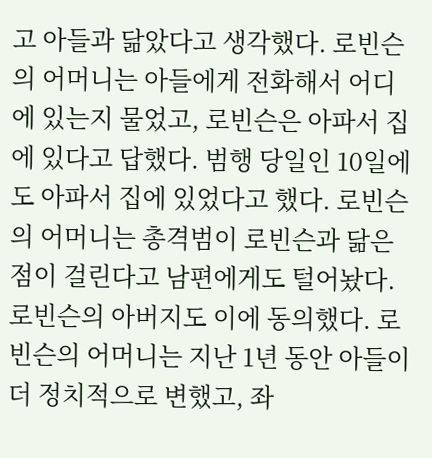고 아들과 닮았다고 생각했다. 로빈슨의 어머니는 아들에게 전화해서 어디에 있는지 물었고, 로빈슨은 아파서 집에 있다고 답했다. 범행 당일인 10일에도 아파서 집에 있었다고 했다. 로빈슨의 어머니는 총격범이 로빈슨과 닮은 점이 걸린다고 남편에게도 털어놨다. 로빈슨의 아버지도 이에 동의했다. 로빈슨의 어머니는 지난 1년 동안 아들이 더 정치적으로 변했고, 좌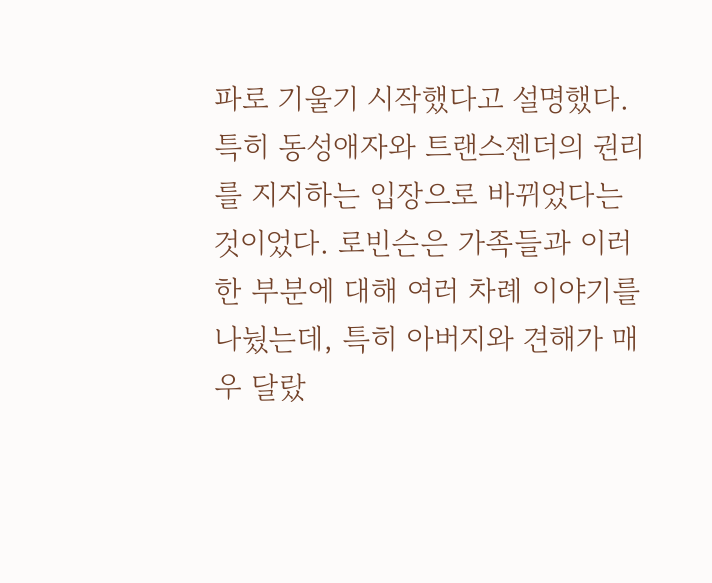파로 기울기 시작했다고 설명했다. 특히 동성애자와 트랜스젠더의 권리를 지지하는 입장으로 바뀌었다는 것이었다. 로빈슨은 가족들과 이러한 부분에 대해 여러 차례 이야기를 나눴는데, 특히 아버지와 견해가 매우 달랐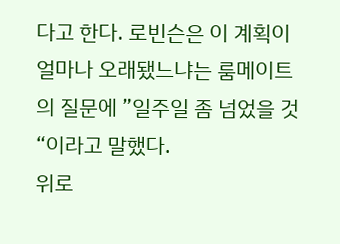다고 한다. 로빈슨은 이 계획이 얼마나 오래됐느냐는 룸메이트의 질문에 ”일주일 좀 넘었을 것“이라고 말했다.
위로